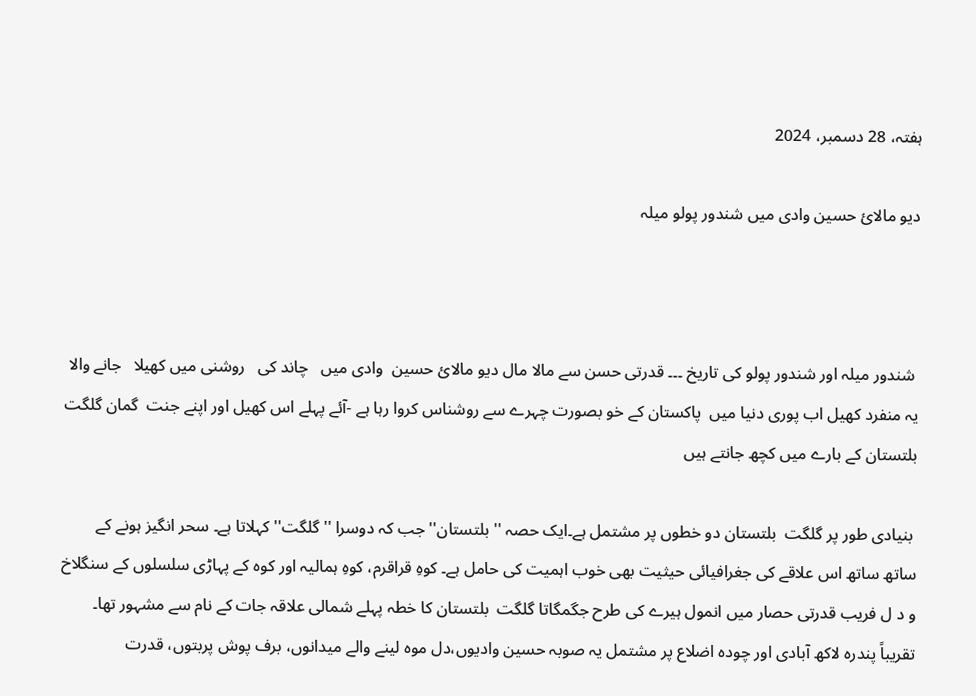ہفتہ، 28 دسمبر، 2024

دیو مالائ حسین وادی میں شندور پولو میلہ



 شندور میلہ اور شندور پولو کی تاریخ ۔۔۔ قدرتی حسن سے مالا مال دیو مالائ حسین  وادی میں   چاند کی   روشنی میں کھیلا   جانے والا یہ منفرد کھیل اب پوری دنیا میں  پاکستان کے خو بصورت چہرے سے روشناس کروا رہا ہے -آئے پہلے اس کھیل اور اپنے جنت  گمان گلگت بلتستان کے بارے میں کچھ جانتے ہیں

 بنیادی طور پر گلگت  بلتستان دو خطوں پر مشتمل ہے۔ایک حصہ '' بلتستان'' جب کہ دوسرا ''گلگت'' کہلاتا ہے۔ سحر انگیز ہونے کے ساتھ ساتھ اس علاقے کی جغرافیائی حیثیت بھی خوب اہمیت کی حامل ہے۔ کوہِ قراقرم، کوہِ ہمالیہ اور کوہ کے پہاڑی سلسلوں کے سنگلاخ و د ل فریب قدرتی حصار میں انمول ہیرے کی طرح جگمگاتا گلگت  بلتستان کا خطہ پہلے شمالی علاقہ جات کے نام سے مشہور تھا۔ تقریباً پندرہ لاکھ آبادی اور چودہ اضلاع پر مشتمل یہ صوبہ حسین وادیوں،دل موہ لینے والے میدانوں، برف پوش پربتوں، قدرت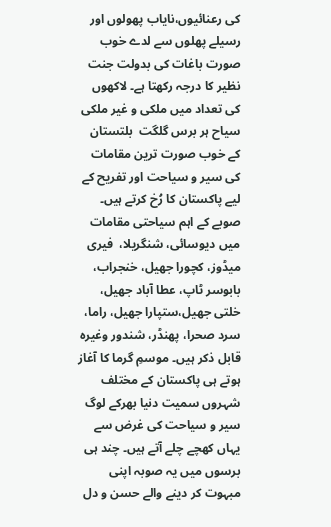کی رعنائیوں،نایاب پھولوں اور رسیلے پھلوں سے لدے خوب صورت باغات کی بدولت جنت نظیر کا درجہ رکھتا ہے۔ لاکھوں کی تعداد میں ملکی و غیر ملکی سیاح ہر برس گلگت  بلتستان کے خوب صورت ترین مقامات کی سیر و سیاحت اور تفریح کے لیے پاکستان کا رُخ کرتے ہیں۔ صوبے کے اہم سیاحتی مقامات میں دیوسائی، شنگریلا،  فیری میڈوز، کچورا جھیل، خنجراب، بابوسر ٹاپ، عطا آباد جھیل، خلتی جھیل،ستپارا جھیل، راما، سرد صحرا، پھنڈر، شندور وغیرہ قابل ذکر ہیں۔ موسمِ گرما کا آغاز ہوتے ہی پاکستان کے مختلف شہروں سمیت دنیا بھرکے لوگ سیر و سیاحت کی غرض سے یہاں کھچے چلے آتے ہیں۔ چند ہی برسوں میں یہ صوبہ اپنی مبہوت کر دینے والے حسن و دل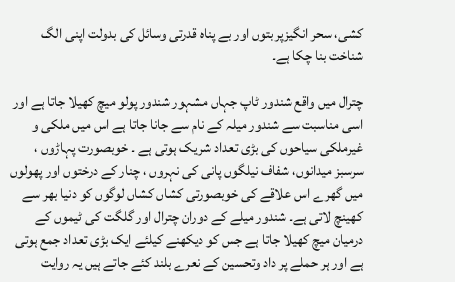کشی، سحر انگیزپربتوں اور بے پناہ قدرتی وسائل کی بدولت اپنی الگ شناخت بنا چکا ہے۔

چترال میں واقع شندور ٹاپ جہاں مشہور شندور پولو میچ کھیلا جاتا ہے اور اسی مناسبت سے شندور میلہ کے نام سے جانا جاتا ہے اس میں ملکی و غیرملکی سیاحوں کی بڑی تعداد شریک ہوتی ہے ۔ خوبصورت پہاڑوں ، سرسبز میدانوں، شفاف نیلگوں پانی کی نہروں ، چنار کے درختوں اور پھولوں میں گھرے اس علاقے کی خوبصورتی کشاں کشاں لوگوں کو دنیا بھر سے کھینچ لاتی ہے۔ شندور میلے کے دوران چترال اور گلگت کی ٹیموں کے درمیان میچ کھیلا جاتا ہے جس کو دیکھنے کیلئے ایک بڑی تعداد جمع ہوتی ہے اور ہر حملے پر داد وتحسین کے نعرے بلند کئے جاتے ہیں یہ روایت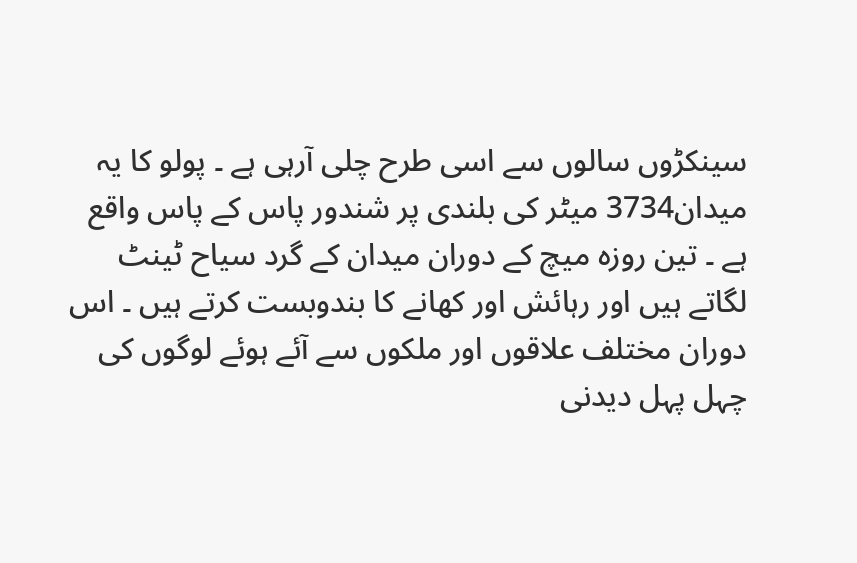سینکڑوں سالوں سے اسی طرح چلی آرہی ہے ۔ پولو کا یہ میدان3734 میٹر کی بلندی پر شندور پاس کے پاس واقع ہے ۔ تین روزہ میچ کے دوران میدان کے گرد سیاح ٹینٹ لگاتے ہیں اور رہائش اور کھانے کا بندوبست کرتے ہیں ۔ اس دوران مختلف علاقوں اور ملکوں سے آئے ہوئے لوگوں کی چہل پہل دیدنی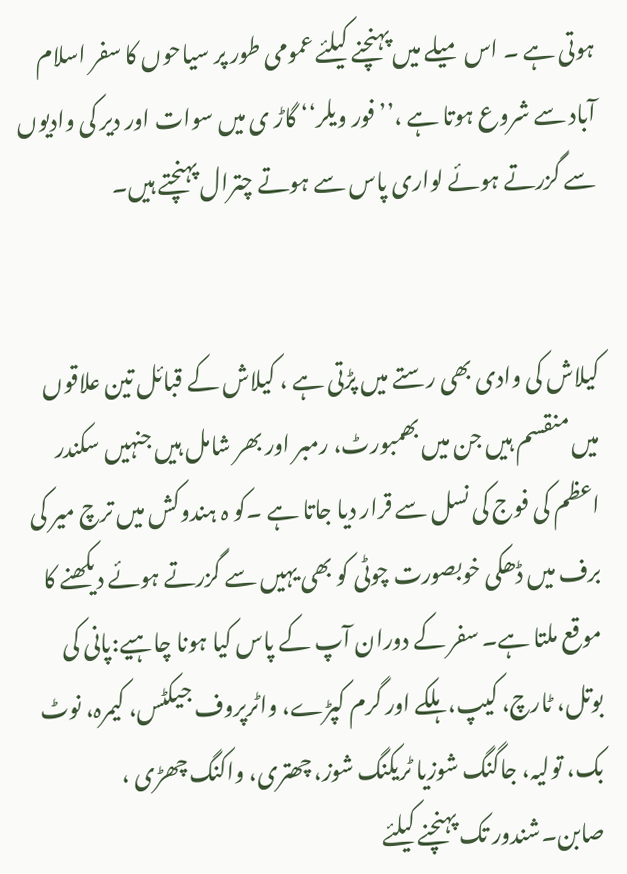ہوتی ہے ۔ اس میلے میں پہنچنے کیلئے عمومی طور پر سیاحوں کا سفر اسلام آباد سے شروع ہوتا ہے ،’’فور ویلر‘‘ گاڑ ی میں سوات اور دیر کی وادیوں سے گزرتے ہوئے لواری پاس سے ہوتے چترال پہنچتے ہیں۔


کیلاش کی وادی بھی رستے میں پڑتی ہے ، کیلاش کے قبائل تین علاقوں میں منقسم ہیں جن میں بھمبورٹ، رمبر اور بھر شامل ہیں جنہیں سکندر اعظم کی فوج کی نسل سے قرار دیا جاتا ہے ۔کو ہ ہندوکش میں ترچ میر کی برف میں ڈھکی خوبصورت چوٹی کو بھی یہیں سے گزرتے ہوئے دیکھنے کا موقع ملتا ہے۔ سفر کے دوران آپ کے پاس کیا ہونا چاہیے:پانی کی بوتل، ٹارچ، کیپ، ہلکے اور گرم کپڑے، واٹرپروف جیکٹس، کیمرہ، نوٹ بک، تولیہ، جاگنگ شوزیا ٹریکنگ شوز، چھتری، واکنگ چھڑی ، صابن۔شندور تک پہنچنے کیلئے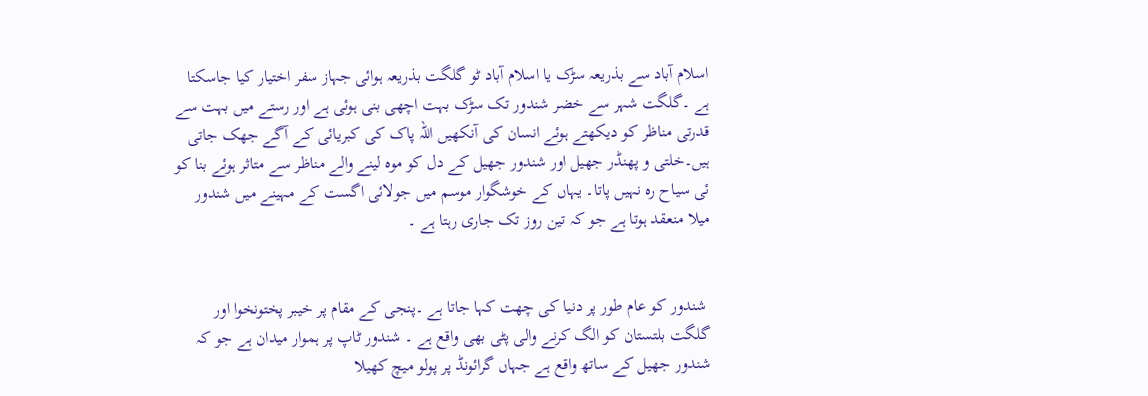اسلام آباد سے بذریعہ سڑک یا اسلام آباد ٹو گلگت بذریعہ ہوائی جہاز سفر اختیار کیا جاسکتا ہے ۔گلگت شہر سے خضر شندور تک سڑک بہت اچھی بنی ہوئی ہے اور رستے میں بہت سے قدرتی مناظر کو دیکھتے ہوئے انسان کی آنکھیں اللہ پاک کی کبریائی کے آگے جھک جاتی ہیں۔خلتی و پھنڈر جھیل اور شندور جھیل کے دل کو موہ لینے والے مناظر سے متاثر ہوئے بنا کو ئی سیاح رہ نہیں پاتا۔ یہاں کے خوشگوار موسم میں جولائی اگست کے مہینے میں شندور میلا منعقد ہوتا ہے جو کہ تین روز تک جاری رہتا ہے ۔


 شندور کو عام طور پر دنیا کی چھت کہا جاتا ہے ۔پنجی کے مقام پر خیبر پختونخوا اور گلگت بلتستان کو الگ کرنے والی پٹی بھی واقع ہے ۔ شندور ٹاپ پر ہموار میدان ہے جو کہ شندور جھیل کے ساتھ واقع ہے جہاں گرائونڈ پر پولو میچ کھیلا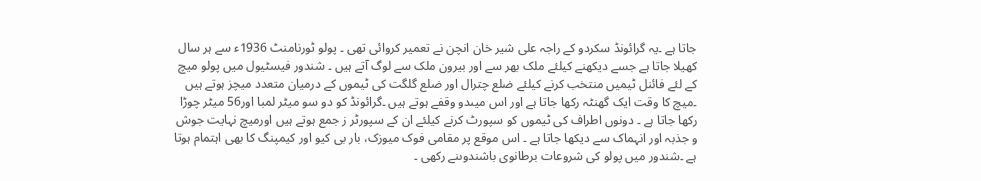جاتا ہے ۔یہ گرائونڈ سکردو کے راجہ علی شیر خان انچن نے تعمیر کروائی تھی ۔ پولو ٹورنامنٹ 1936ء سے ہر سال کھیلا جاتا ہے جسے دیکھنے کیلئے ملک بھر سے اور بیرون ملک سے لوگ آتے ہیں ۔ شندور فیسٹیول میں پولو میچ کے لئے فائنل ٹیمیں منتخب کرنے کیلئے ضلع چترال اور ضلع گلگت کی ٹیموں کے درمیان متعدد میچز ہوتے ہیں ۔میچ کا وقت ایک گھنٹہ رکھا جاتا ہے اور اس میںدو وقفے ہوتے ہیں ۔گرائونڈ کو دو سو میٹر لمبا اور56 میٹر چوڑا رکھا جاتا ہے ۔ دونوں اطراف کی ٹیموں کو سپورٹ کرنے کیلئے ان کے سپورٹر ز جمع ہوتے ہیں اورمیچ نہایت جوش و جذبہ اور انہماک سے دیکھا جاتا ہے ۔ اس موقع پر مقامی فوک میوزک، بار بی کیو اور کیمپنگ کا بھی اہتمام ہوتا ہے ۔شندور میں پولو کی شروعات برطانوی باشندوںنے رکھی ۔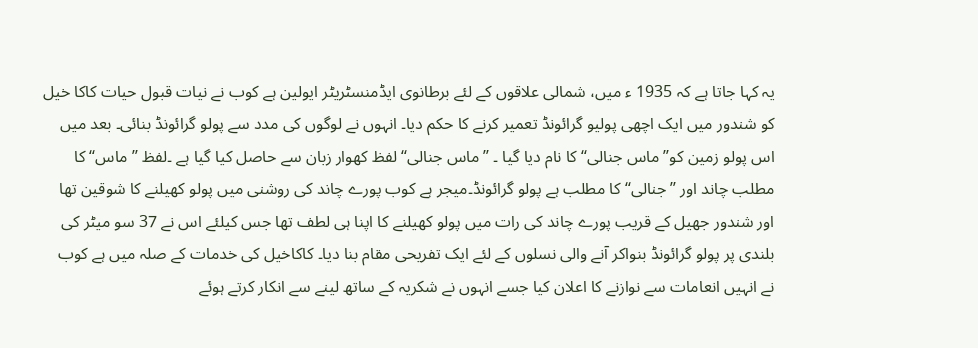یہ کہا جاتا ہے کہ 1935 ء میں، شمالی علاقوں کے لئے برطانوی ایڈمنسٹریٹر ایولین ہے کوب نے نیات قبول حیات کاکا خیل کو شندور میں ایک اچھی پولیو گرائونڈ تعمیر کرنے کا حکم دیا۔ انہوں نے لوگوں کی مدد سے پولو گرائونڈ بنائی۔ بعد میں اس پولو زمین کو’’ماس جنالی‘‘ کا نام دیا گیا ۔ ’’ماس جنالی‘‘ لفظ کھوار زبان سے حاصل کیا گیا ہے ۔لفظ ’’ماس‘‘ کا مطلب چاند اور ’’جنالی‘‘ کا مطلب ہے پولو گرائونڈ۔میجر ہے کوب پورے چاند کی روشنی میں پولو کھیلنے کا شوقین تھا اور شندور جھیل کے قریب پورے چاند کی رات میں پولو کھیلنے کا اپنا ہی لطف تھا جس کیلئے اس نے 37 سو میٹر کی بلندی پر پولو گرائونڈ بنواکر آنے والی نسلوں کے لئے ایک تفریحی مقام بنا دیا۔ کاکاخیل کی خدمات کے صلہ میں ہے کوب نے انہیں انعامات سے نوازنے کا اعلان کیا جسے انہوں نے شکریہ کے ساتھ لینے سے انکار کرتے ہوئے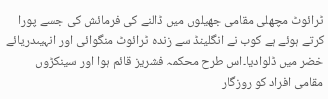ٹرائوٹ مچھلی مقامی جھیلوں میں ڈالنے کی فرمائش کی جسے پورا کرتے ہوئے ہے کوب نے انگلینڈ سے زندہ ٹرائوٹ منگوائی اور انہیںدریائے خضر میں ڈلوادیا۔اس طرح محکمہ فشریز قائم ہوا اور سینکڑوں مقامی افراد کو روزگار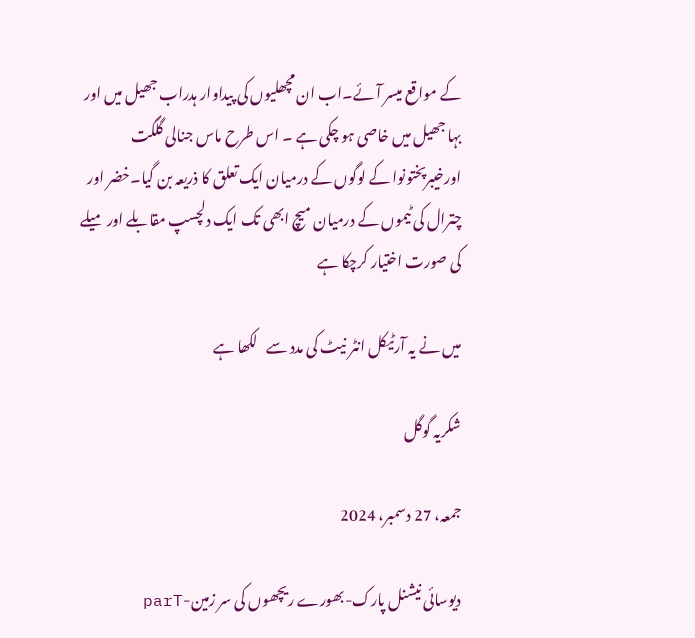کے مواقع میسر آئے۔اب ان مچھلیوں کی پیداوار ہدراب جھیل میں اور بہا جھیل میں خاصی ہو چکی ہے ۔ اس طرح ماس جنالی گلگت اورخیبرپختونوا کے لوگوں کے درمیان ایک تعلق کا ذریعہ بن گیا۔خضر اور چترال کی ٹیموں کے درمیان میچ ابھی تک ایک دلچسپ مقابلے اور میلے کی صورت اختیار کرچکا ہے

میں نے یہ آرٹیکل انٹر نیٹ کی مدد سے   لکھا ہے

شکریہ گوگل

جمعہ، 27 دسمبر، 2024

دیوسائی نیشنل پارک-بھورے ریچھوں کی سر زمین-parT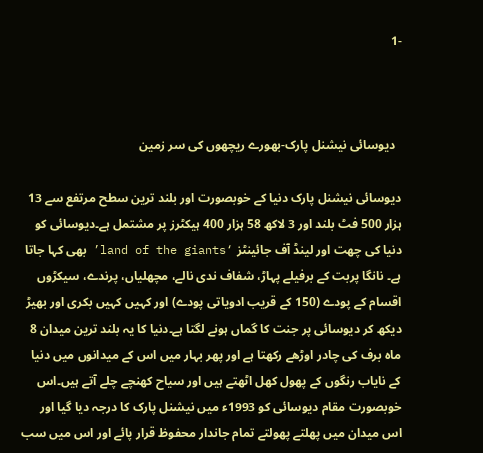-1



  دیوسائی نیشنل پارک-بھورے ریچھوں کی سر زمین

دیوسائی نیشنل پارک دنیا کے خوبصورت اور بلند ترین سطح مرتفع سے 13 ہزار 500 فٹ بلند اور 3 لاکھ 58 ہزار 400 ہیکٹرز پر مشتمل ہے۔دیوسائی کو دنیا کی چھت اور لینڈ آف جائینٹز ‘land of the giants’ بھی کہا جاتا ہے۔ نانگا پربت کے برفیلے پہاڑ، شفاف ندی نالے، مچھلیاں، پرندے، سیکڑوں اقسام کے پودے (150 کے قریب ادویاتی پودے) اور کہیں کہیں بکری اور بھیڑ دیکھ کر دیوسائی پر جنت کا گماں ہونے لگتا ہے۔دنیا کا یہ بلند ترین میدان 8 ماہ برف کی چادر اوڑھے رکھتا ہے اور پھر بہار میں اس کے میدانوں میں دنیا کے نایاب رنگوں کے پھول کھل اٹھتے ہیں اور سیاح کھنچے چلے آتے ہیں۔اس خوبصورت مقام دیوسائی کو 1993ء میں نیشنل پارک کا درجہ دیا گیا اور اس میدان میں پھلتے پھولتے تمام جاندار محفوظ قرار پائے اور اس میں سب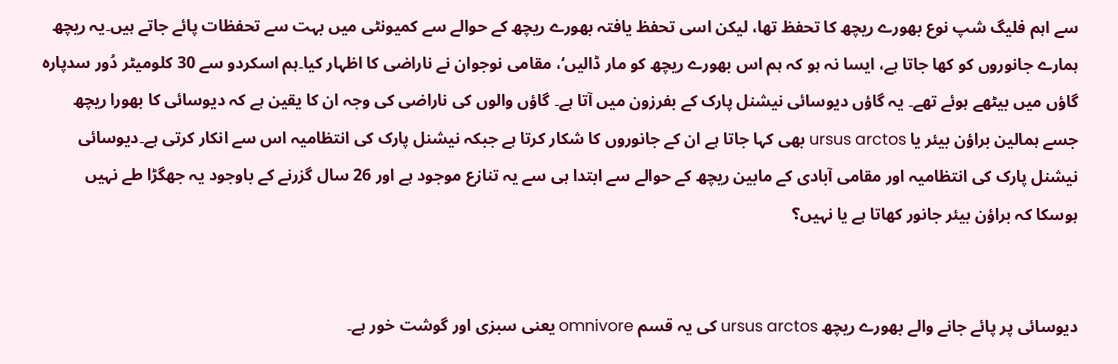سے اہم فلیگ شپ نوع بھورے ریچھ کا تحفظ تھا، لیکن اسی تحفظ یافتہ بھورے ریچھ کے حوالے سے کمیونٹی میں بہت سے تحفظات پائے جاتے ہیں۔یہ ریچھ ہمارے جانوروں کو کھا جاتا ہے، ایسا نہ ہو کہ ہم اس بھورے ریچھ کو مار ڈالیں‘، مقامی نوجوان نے ناراضی کا اظہار کیا۔ہم اسکردو سے 30 کلومیٹر دُور سدپارہ گاؤں میں بیٹھے ہوئے تھے۔ یہ گاؤں دیوسائی نیشنل پارک کے بفرزون میں آتا ہے۔ گاؤں والوں کی ناراضی کی وجہ ان کا یقین ہے کہ دیوسائی کا بھورا ریچھ جسے ہمالین براؤن بیئر یا ursus arctos بھی کہا جاتا ہے ان کے جانوروں کا شکار کرتا ہے جبکہ نیشنل پارک کی انتظامیہ اس سے انکار کرتی ہے۔دیوسائی نیشنل پارک کی انتظامیہ اور مقامی آبادی کے مابین ریچھ کے حوالے سے ابتدا ہی سے یہ تنازع موجود ہے اور 26 سال گزرنے کے باوجود یہ جھگڑا طے نہیں ہوسکا کہ براؤن بیئر جانور کھاتا ہے یا نہیں؟


دیوسائی پر پائے جانے والے بھورے ریچھ ursus arctos کی یہ قسم omnivore یعنی سبزی اور گوشت خور ہے۔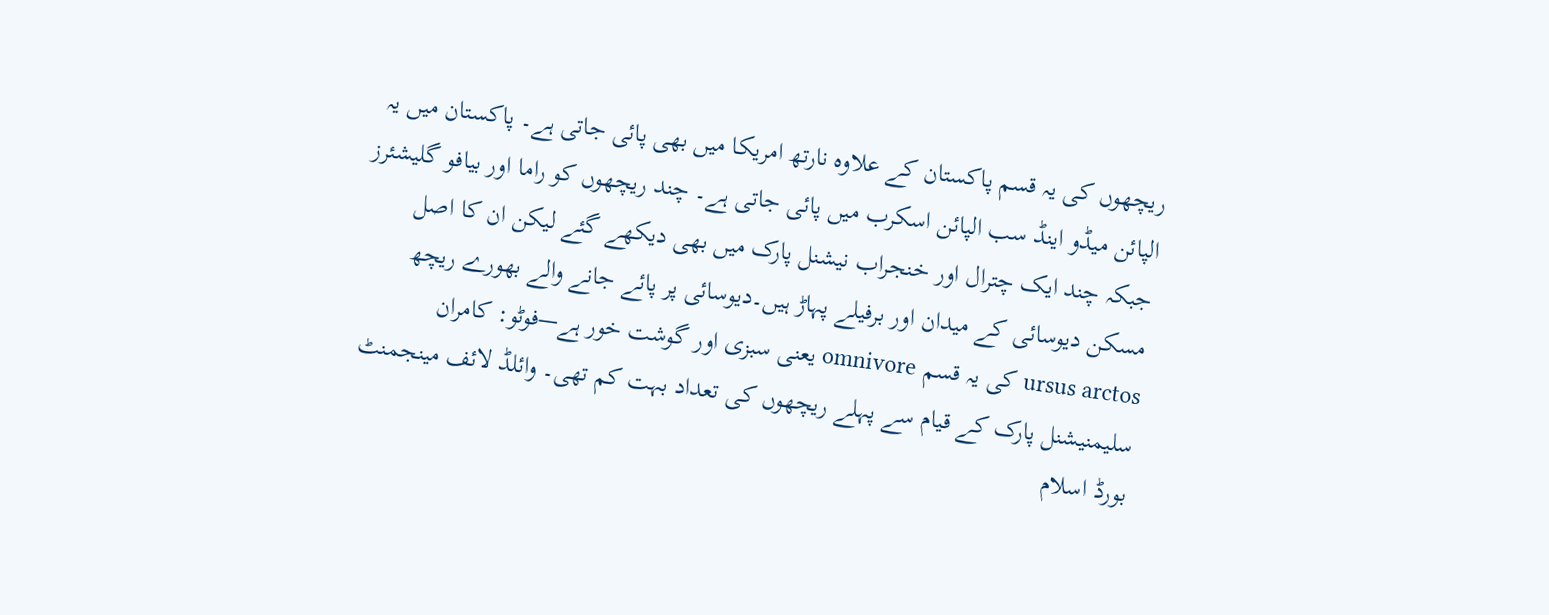ریچھوں کی یہ قسم پاکستان کے علاوہ نارتھ امریکا میں بھی پائی جاتی ہے۔ پاکستان میں یہ الپائن میڈو اینڈ سب الپائن اسکرب میں پائی جاتی ہے۔ چند ریچھوں کو راما اور بیافو گلیشئرز جبکہ چند ایک چترال اور خنجراب نیشنل پارک میں بھی دیکھے گئے لیکن ان کا اصل مسکن دیوسائی کے میدان اور برفیلے پہاڑ ہیں۔دیوسائی پر پائے جانے والے بھورے ریچھ ursus arctos کی یہ قسم omnivore یعنی سبزی اور گوشت خور ہے—فوٹو: کامران سلیمنیشنل پارک کے قیام سے پہلے ریچھوں کی تعداد بہت کم تھی۔ وائلڈ لائف مینجمنٹ بورڈ اسلام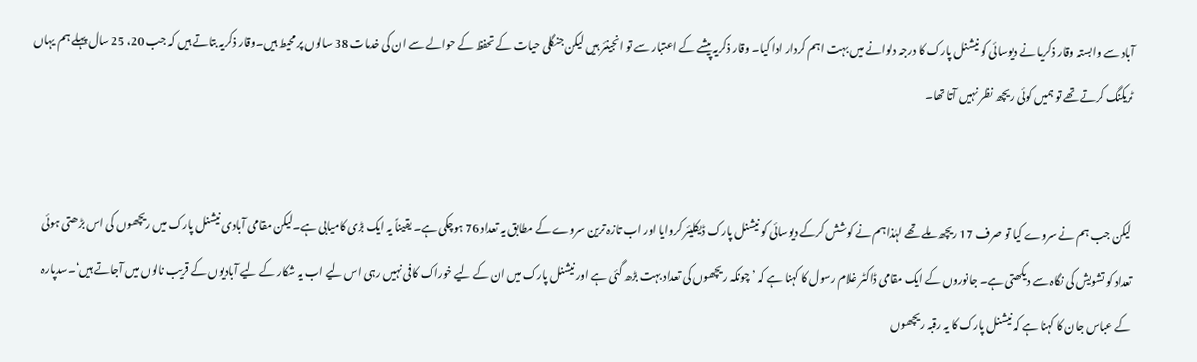آباد سے وابستہ وقار ذکریا نے دیوسائی کو نیشنل پارک کا درجہ دلوانے میں بہت اہم کردار ادا کیا۔ وقار ذکریہ پیشے کے اعتبار سے تو انجینئر ہیں لیکن جنگلی حیات کے تحفظ کے حوالے سے ان کی خدمات 38 سالوں پر محیط ہیں۔وقار ذکریہ بتاتے ہیں کہ جب 20، 25 سال پہلے ہم یہاں ٹریکنگ کرتے تھے تو ہمیں کوئی ریچھ نظر نہیں آتا تھا۔


لیکن جب ہم نے سروے کیا تو صرف 17 ریچھ ملے تھے لہٰذا ہم نے کوشش کرکے دیوسائی کو نیشنل پارک ڈیکلیئر کروایا اور اب تازہ ترین سروے کے مطابق یہ تعداد 76 ہوچکی ہے۔ یقیناً یہ ایک بڑی کامیابی ہے۔لیکن مقامی آبادی نیشنل پارک میں ریچھوں کی اس بڑھتی ہوئی تعداد کو تشویش کی نگاہ سے دیکھتی ہے۔ جانوروں کے ایک مقامی ڈاکٹر غلام رسول کا کہنا ہے کہ ’چونکہ ریچھوں کی تعداد بہت بڑھ گئی ہے اور نیشنل پارک میں ان کے لیے خوراک کافی نہیں رہی اس لیے اب یہ شکار کے لیے آبادیوں کے قریب نالوں میں آجاتے ہیں‘۔سدپارہ کے عباس جان کا کہنا ہے کہ نیشنل پارک کا یہ رقبہ ریچھوں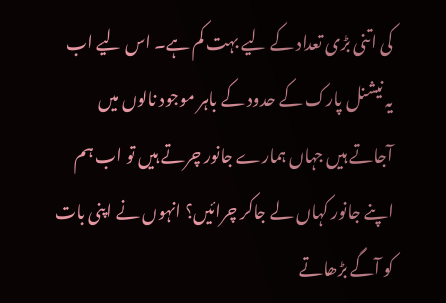کی اتنی بڑی تعداد کے لیے بہت کم ہے۔ اس لیے اب یہ نیشنل پارک کے حدود کے باہر موجود نالوں میں آجاتے ہیں جہاں ہمارے جانور چرتے ہیں تو اب ہم اپنے جانور کہاں لے جاکر چرائیں؟ انہوں نے اپنی بات کو آگے بڑھاتے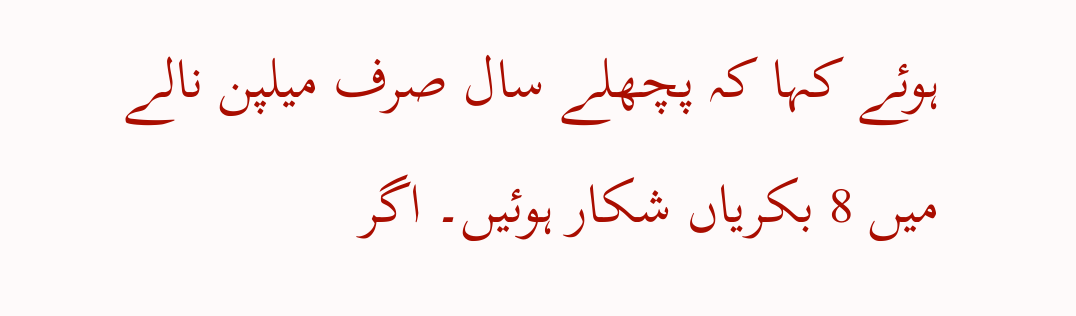ہوئے کہا کہ پچھلے سال صرف میلپن نالے میں 8 بکریاں شکار ہوئیں۔ اگر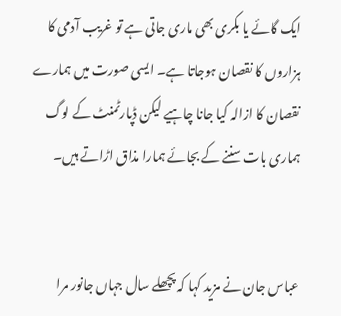ایک گائے یا بکری بھی ماری جاتی ہے تو غریب آدمی کا ہزاروں کا نقصان ہوجاتا ہے۔ ایسی صورت میں ہمارے نقصان کا ازالہ کیا جانا چاہیے لیکن ڈپارٹمنٹ کے لوگ ہماری بات سننے کے بجائے ہمارا مذاق اڑاتے ہیں۔


عباس جان نے مزید کہا کہ پچھلے سال جہاں جانور مرا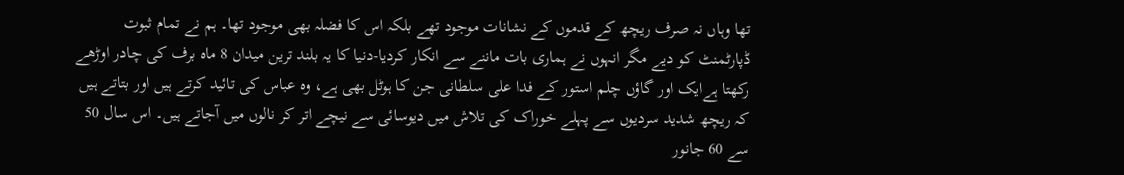تھا وہاں نہ صرف ریچھ کے قدموں کے نشانات موجود تھے بلکہ اس کا فضلہ بھی موجود تھا۔ ہم نے تمام ثبوت ڈپارٹمنٹ کو دیے مگر انہوں نے ہماری بات ماننے سے انکار کردیا-دنیا کا یہ بلند ترین میدان 8 ماہ برف کی چادر اوڑھے رکھتا ہےایک اور گاؤں چلم استور کے فدا علی سلطانی جن کا ہوٹل بھی ہے، وہ عباس کی تائید کرتے ہیں اور بتاتے ہیں کہ ریچھ شدید سردیوں سے پہلے خوراک کی تلاش میں دیوسائی سے نیچے اتر کر نالوں میں آجاتے ہیں۔ اس سال 50 سے 60 جانور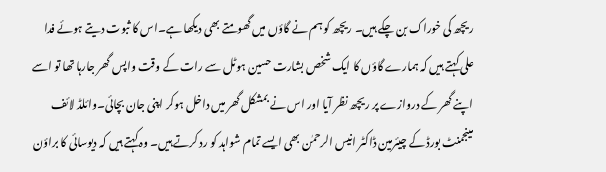ریچھ کی خوراک بن چکے ہیں۔ ریچھ کو ہم نے گاؤں میں گھومتے بھی دیکھا ہے۔اس کا ثبوت دیتے ہوئے فدا علی کہتے ہیں کہ ہمارے گاؤں کا ایک شخص بشارت حسین ہوٹل سے رات کے وقت واپس گھر جارہا تھا تو اسے اپنے گھر کے دروازے پر ریچھ نظر آیا اور اس نے بمشکل گھر میں داخل ہوکر اپنی جان بچائی۔وائلڈ لائف مینجمنٹ بورڈ کے چیئرمین ڈاکٹر انیس الرحمٰن بھی ایسے تمام شواہد کو رد کرتے ہیں۔ وہ کہتے ہیں کہ دیوسائی کا براؤن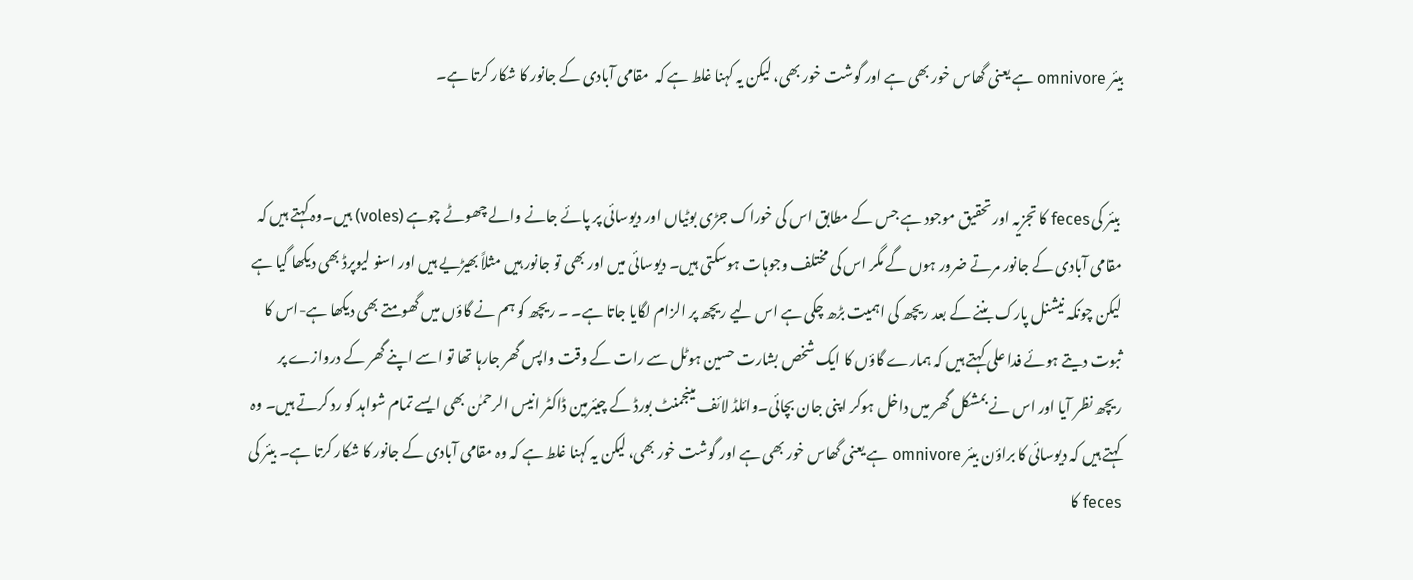بیئر omnivore ہے یعنی گھاس خور بھی ہے اور گوشت خور بھی، لیکن یہ کہنا غلط ہے کہ  مقامی آبادی کے جانور کا شکار کرتا ہے۔


 بیئر کی feces کا تجزیہ اور تحقیق موجود ہے جس کے مطابق اس کی خوراک جڑی بوٹیاں اور دیوسائی پر پائے جانے والے چھوٹے چوہے (voles) ہیں۔وہ کہتے ہیں کہ مقامی آبادی کے جانور مرتے ضرور ہوں گے مگر اس کی مختلف وجوہات ہوسکتی ہیں۔ دیوسائی میں اور بھی تو جانور ہیں مثلاً بھیڑیے ہیں اور اسنو لیوپرڈ بھی دیکھا گیا ہے لیکن چونکہ نیشنل پارک بننے کے بعد ریچھ کی اہمیت بڑھ چکی ہے اس لیے ریچھ پر الزام لگایا جاتا ہے۔ ۔ ریچھ کو ہم نے گاؤں میں گھومتے بھی دیکھا ہے-اس کا ثبوت دیتے ہوئے فدا علی کہتے ہیں کہ ہمارے گاؤں کا ایک شخص بشارت حسین ہوٹل سے رات کے وقت واپس گھر جارہا تھا تو اسے اپنے گھر کے دروازے پر ریچھ نظر آیا اور اس نے بمشکل گھر میں داخل ہوکر اپنی جان بچائی۔وائلڈ لائف مینجمنٹ بورڈ کے چیئرمین ڈاکٹر انیس الرحمٰن بھی ایسے تمام شواہد کو رد کرتے ہیں۔ وہ کہتے ہیں کہ دیوسائی کا براؤن بیئر omnivore ہے یعنی گھاس خور بھی ہے اور گوشت خور بھی، لیکن یہ کہنا غلط ہے کہ وہ مقامی آبادی کے جانور کا شکار کرتا ہے۔ بیئر کی feces کا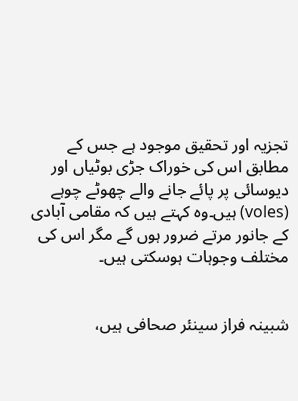تجزیہ اور تحقیق موجود ہے جس کے مطابق اس کی خوراک جڑی بوٹیاں اور دیوسائی پر پائے جانے والے چھوٹے چوہے (voles) ہیں۔وہ کہتے ہیں کہ مقامی آبادی کے جانور مرتے ضرور ہوں گے مگر اس کی مختلف وجوہات ہوسکتی ہیں۔


شبینہ فراز سینئر صحافی ہیں،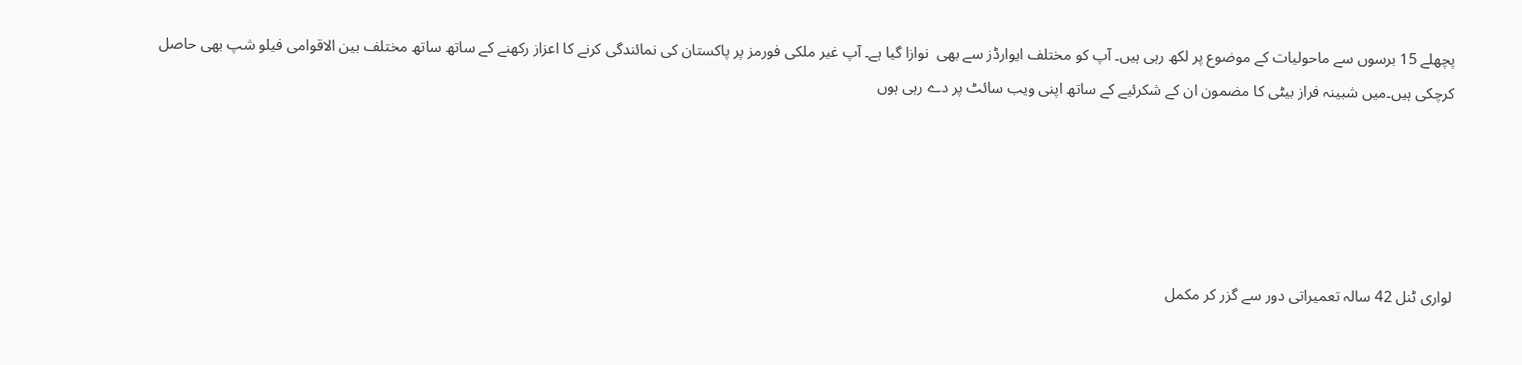پچھلے 15 برسوں سے ماحولیات کے موضوع پر لکھ رہی ہیں۔ آپ کو مختلف ایوارڈز سے بھی  نوازا گیا ہے۔ آپ غیر ملکی فورمز پر پاکستان کی نمائندگی کرنے کا اعزاز رکھنے کے ساتھ ساتھ مختلف بین الاقوامی فیلو شپ بھی حاصل کرچکی ہیں۔میں شبینہ فراز بیٹی کا مضمون ان کے شکرئیے کے ساتھ اپنی ویب سائٹ پر دے رہی ہوں





لواری ٹنل 42 سالہ تعمیراتی دور سے گزر کر مکمل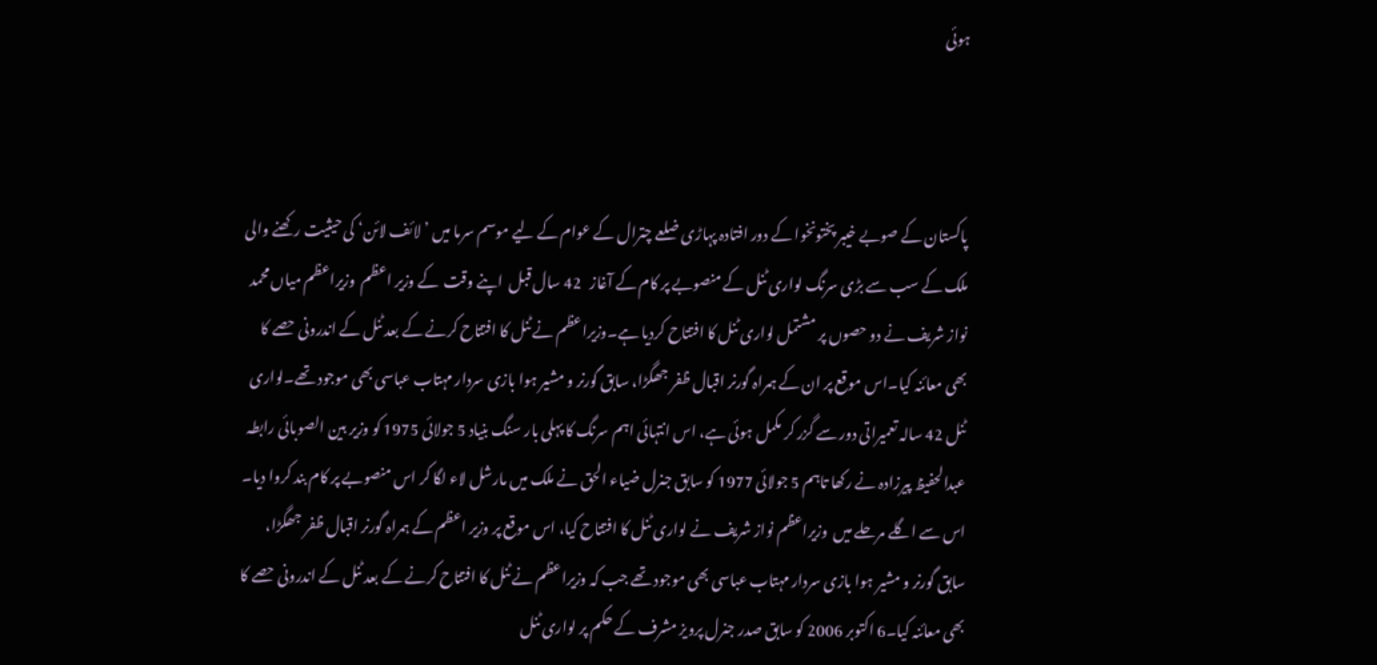ہوئی



پاکستان کے صوبے خیبر پختونخوا کے دور افتادہ پہاڑی ضلعے چترال کے عوام کے لیے موسم سرما میں ’لائف لائن‘ کی حیثیت رکھنے والی ملک کے سب سے بڑی سرنگ لواری ٹنل کے منصوبے پر کام کے آغاز   42 سال قبل  اپنے وقت  کے وزیر اعظم  وزیراعظم میاں محمد نواز شریف نے دو حصوں پر مشتمل لواری ٹنل کا افتتاح کردیا ہے۔وزیراعظم نے ٹنل کا افتتاح کرنے کے بعد ٹنل کے اندرونی حصے کا بھی معائنہ کیا۔اس موقع پر ان کے ہمراہ گورنر اقبال ظفر جھگڑا، سابق گورنر و مشیر ہوا بازی سردار مہتاب عباسی بھی موجود تھے۔لواری ٹنل 42 سالہ تعمیراتی دور سے گزر کر مکمل ہوئی ہے، اس انتہائی اہم سرنگ کا پہلی بار سنگ بنیاد 5 جولائی 1975 کو وزیر بین الصوبائی رابطہ عبدالحفیظ پیرزادہ نے رکھا تاہم 5 جولائی 1977 کو سابق جنرل ضیاء الحق نے ملک میں مارشل لاء لگا کر اس منصوبے پر کام بند کروا دیا۔ اس سے اگلے مرحلے میں  وزیراعظم نواز شریف نے لواری ٹنل کا افتتاح کیا، اس موقع پر وزیر اعظم کے ہمراہ گورنر اقبال ظفر جھگڑا، سابق گورنر و مشیر ہوا بازی سردار مہتاب عباسی بھی موجود تھے جب کہ وزیراعظم نے ٹنل کا افتتاح کرنے کے بعد ٹنل کے اندرونی حصے کا بھی معائنہ کیا۔6 اکتوبر 2006 کو سابق صدر جنرل پرویز مشرف کے حکم پر لواری ٹنل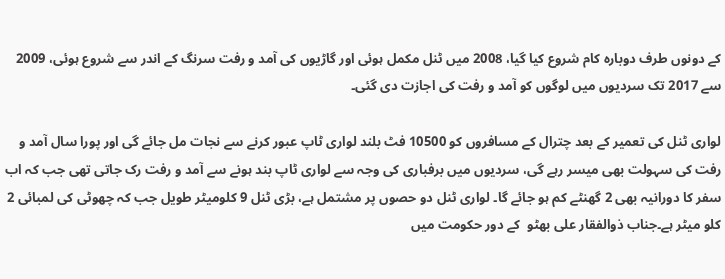کے دونوں طرف دوبارہ کام شروع کیا گیا، 2008 میں ٹنل مکمل ہوئی اور گاڑیوں کی آمد و رفت سرنگ کے اندر سے شروع ہوئی، 2009 سے 2017 تک سردیوں میں لوگوں کو آمد و رفت کی اجازت دی گئی۔

لواری ٹنل کی تعمیر کے بعد چترال کے مسافروں کو 10500 فٹ بلند لواری ٹاپ عبور کرنے سے نجات مل جائے گی اور پورا سال آمد و رفت کی سہولت بھی میسر رہے گی، سردیوں میں برفباری کی وجہ سے لواری ٹاپ بند ہونے سے آمد و رفت رک جاتی تھی جب کہ اب سفر کا دورانیہ بھی 2 گھنٹے کم ہو جائے گا۔ لواری ٹنل دو حصوں پر مشتمل ہے، بڑی ٹنل 9 کلومیٹر طویل جب کہ چھوٹی کی لمبائی 2 کلو میٹر ہے۔جناب ذوالفقار علی بھٹو  کے دور حکومت میں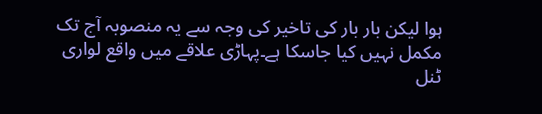ہوا لیکن بار بار کی تاخیر کی وجہ سے یہ منصوبہ آج تک مکمل نہیں کیا جاسکا ہے۔پہاڑی علاقے میں واقع لواری ٹنل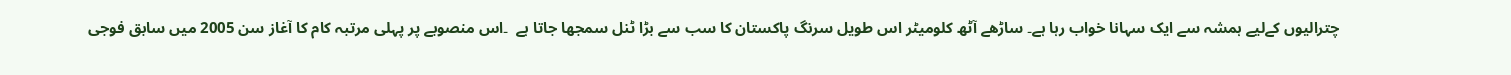چترالیوں کےلیے ہمشہ سے ایک سہانا خواب رہا ہے۔ ساڑھے آٹھ کلومیٹر اس طویل سرنگ پاکستان کا سب سے بڑا ٹنل سمجھا جاتا ہے  ۔اس منصوبے پر پہلی مرتبہ کام کا آغاز سن 2005 میں سابق فوجی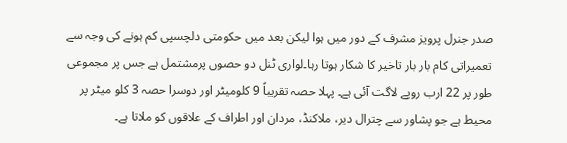صدر جنرل پرویز مشرف کے دور میں ہوا لیکن بعد میں حکومتی دلچسپی کم ہونے کی وجہ سے تعمیراتی کام بار بار تاخیر کا شکار ہوتا رہا۔لواری ٹنل دو حصوں پرمشتمل ہے جس پر مجموعی طور پر 22 ارب روپے لاگت آئی ہے۔ پہلا حصہ تقریباً 9 کلومیٹر اور دوسرا حصہ 3 کلو میٹر پر محیط ہے جو پشاور سے چترال دیر، ملاکنڈ، مردان اور اطراف کے علاقوں کو ملاتا ہے۔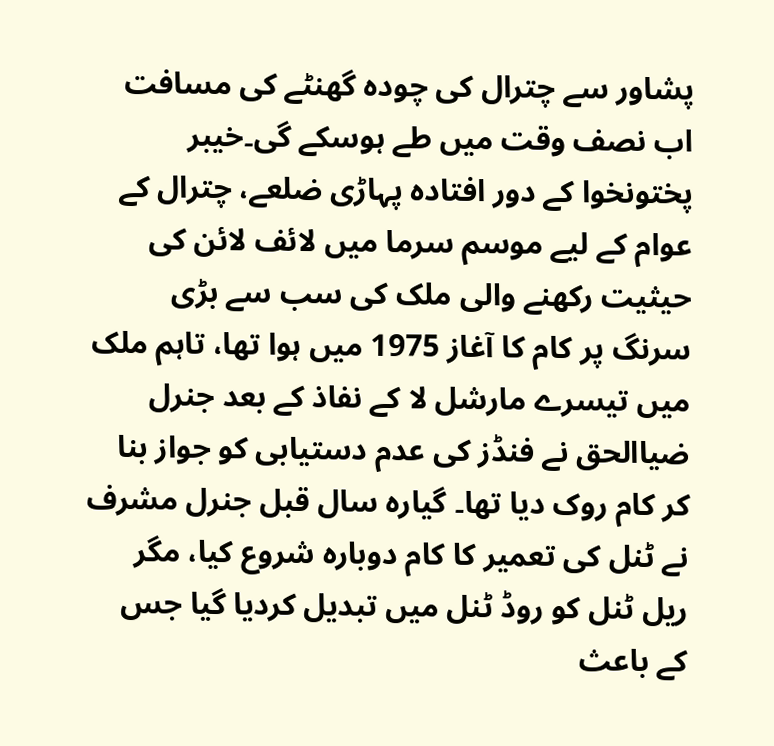پشاور سے چترال کی چودہ گھنٹے کی مسافت اب نصف وقت میں طے ہوسکے گی۔خیبر پختونخوا کے دور افتادہ پہاڑی ضلعے، چترال کے عوام کے لیے موسم سرما میں لائف لائن کی حیثیت رکھنے والی ملک کی سب سے بڑی سرنگ پر کام کا آغاز 1975 میں ہوا تھا، تاہم ملک میں تیسرے مارشل لا کے نفاذ کے بعد جنرل ضیاالحق نے فنڈز کی عدم دستیابی کو جواز بنا کر کام روک دیا تھا۔ گیارہ سال قبل جنرل مشرف نے ٹنل کی تعمیر کا کام دوبارہ شروع کیا، مگر ریل ٹنل کو روڈ ٹنل میں تبدیل کردیا گیا جس کے باعث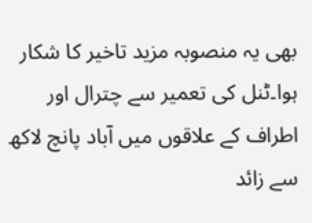بھی یہ منصوبہ مزید تاخیر کا شکار ہوا۔ٹنل کی تعمیر سے چترال اور اطراف کے علاقوں میں آباد پانچ لاکھ سے زائد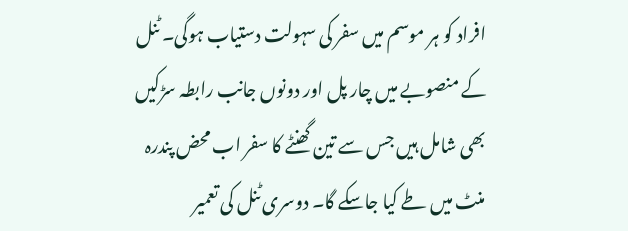افراد کو ہر موسم میں سفر کی سہولت دستیاب ہوگی۔ ٹنل کے منصوبے میں چار پل اور دونوں جانب رابطہ سڑکیں بھی شامل ہیں جس سے تین گھنٹے کا سفر اب محض پندرہ منٹ میں طے کیا جاسکے گا۔ دوسری ٹنل کی تعمیر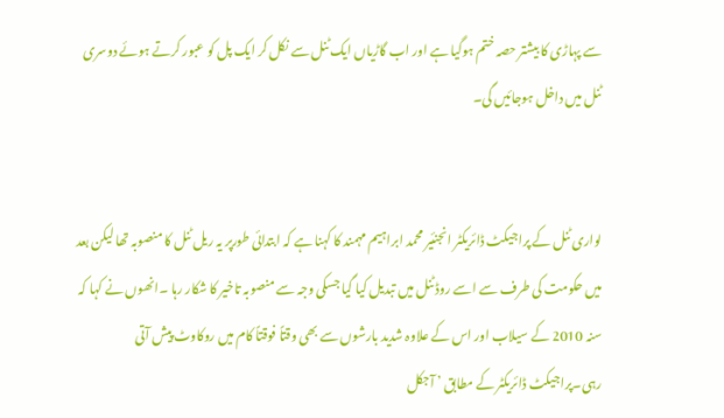سے پہاڑی کا بیشتر حصہ ختم ہوگیا ہے اور اب گاڑیاں ایک ٹنل سے نکل کر ایک پل کو عبور کرتے ہوئے دوسری ٹنل میں داخل ہوجائیں گی۔


لواری ٹنل کے پراجیکٹ ڈائریکٹر انجنئیر محمد ابراہیم مہمند کا کہنا ہے کہ ابتدائی طورپر یہ ریل ٹنل کا منصوبہ تھا لیکن بعد میں حکومت کی طرف سے اسے روڈ ٹنل میں تبدیل کیا گیا جسکی وجہ سے منصوبہ تاخیر کا شکار رہا ۔انھوں نے کہا کہ سنہ 2010 کے سیلاب اور اس کے علاوہ شدید بارشوں سے بھی وقتاً فوقتاً کام میں روکاوٹ پیش آتی رہی۔پراجیکٹ ڈائریکٹر کے مطابق ’ آجکل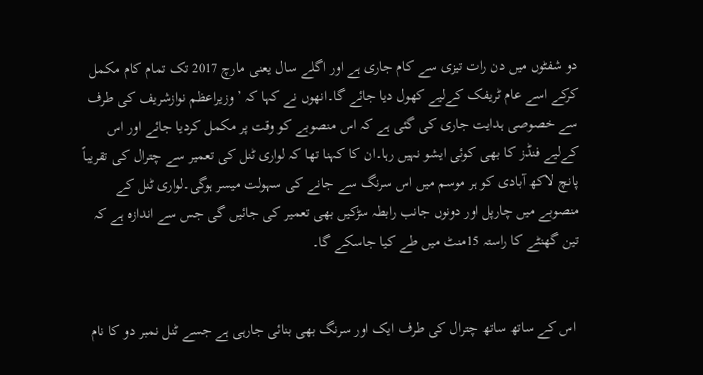دو شفٹوں میں دن رات تیزی سے کام جاری ہے اور اگلے سال یعنی مارچ 2017 تک تمام کام مکمل کرکے اسے عام ٹریفک کےلیے کھول دیا جائے گا۔انھوں نے کہا کہ ’وزیراعظم نوازشریف کی طرف سے خصوصی ہدایت جاری کی گئی ہے کہ اس منصوبے کو وقت پر مکمل کردیا جائے اور اس کےلیے فنڈز کا بھی کوئی ایشو نہیں رہا۔ان کا کہنا تھا کہ لواری ٹنل کی تعمیر سے چترال کی تقریباً پانچ لاکھ آبادی کو ہر موسم میں اس سرنگ سے جانے کی سہولت میسر ہوگی۔لواری ٹنل کے منصوبے میں چارپل اور دونوں جانب رابطہ سڑکیں بھی تعمیر کی جائیں گی جس سے اندازہ ہے کہ تین گھنٹے کا راستہ 15منٹ میں طے کیا جاسکے گا۔


 اس کے ساتھ ساتھ چترال کی طرف ایک اور سرنگ بھی بنائی جارہی ہے جسے ٹنل نمبر دو کا نام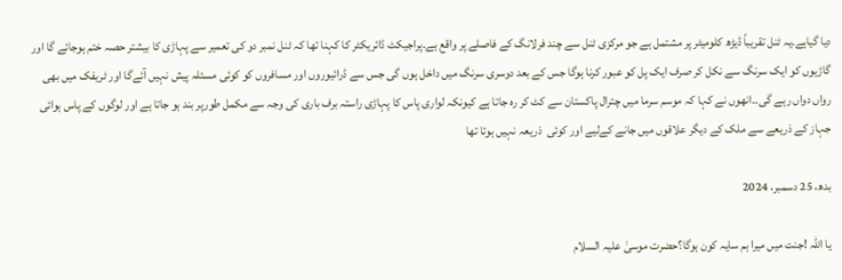دیا گیاہے۔یہ ٹنل تقریباً ڈیڑھ کلومیٹر پر مشتمل ہے جو مرکزی ٹنل سے چند فرلانگ کے فاصلے پر واقع ہے۔پراجیکٹ ڈائریکٹر کا کہنا تھا کہ ٹنل نمبر دو کی تعمیر سے پہاڑی کا بیشتر حصہ ختم ہوجائے گا اور گاڑیوں کو ایک سرنگ سے نکل کر صرف ایک پل کو عبور کرنا ہوگا جس کے بعد دوسری سرنگ میں داخل ہوں گی جس سے ڈرائیوروں اور مسافروں کو کوئی مسئلہ پیش نہیں آئےگا اور ٹریفک میں بھی رواں دواں رہے گی۔۔انھوں نے کہا کہ موسم سرما میں چترال پاکستان سے کٹ کر رہ جاتا ہے کیونکہ لواری پاس کا پہاڑی راستہ برف باری کی وجہ سے مکمل طورپر بند ہو جاتا ہے اور لوگوں کے پاس ہوائی جہاز کے ذریعے سے ملک کے دیگر علاقوں میں جانے کےلیے اور کوئی  ذریعہ نہیں ہوتا تھا

بدھ، 25 دسمبر، 2024

یا اللہ !جنت میں میرا ہم سایہ کون ہوگا؟حضرت موسیٰ علیہ السلام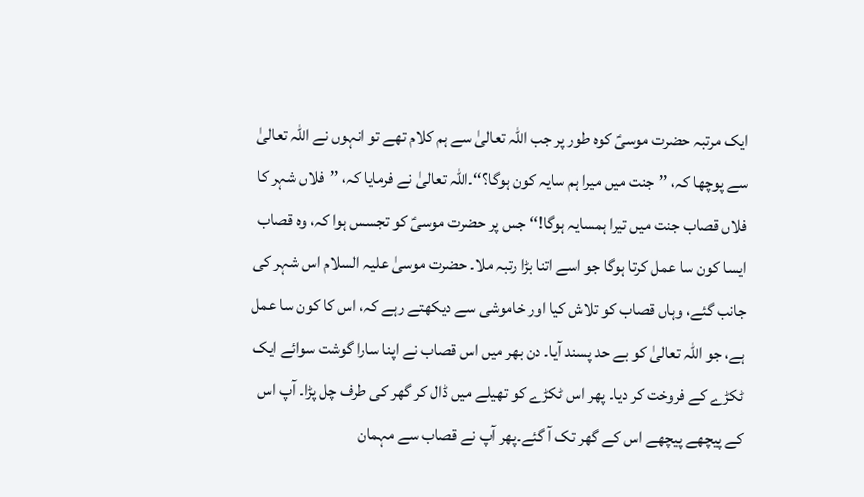ایک مرتبہ حضرت موسیؑ کوہ طور پر جب اللہ تعالیٰ سے ہم کلام تھے تو انہوں نے اللہ تعالیٰ سے پوچھا کہ، ’’جنت میں میرا ہم سایہ کون ہوگا؟‘‘۔اللہ تعالیٰ نے فرمایا کہ، ’’فلاں شہر کا فلاں قصاب جنت میں تیرا ہمسایہ ہوگا!‘‘ جس پر حضرت موسیؑ کو تجسس ہوا کہ، وہ قصاب ایسا کون سا عمل کرتا ہوگا جو اسے اتنا بڑا رتبہ ملا۔ حضرت موسیٰ علیہ السلام اس شہر کی جانب گئے، وہاں قصاب کو تلاش کیا اور خاموشی سے دیکھتے رہے کہ، اس کا کون سا عمل ہے، جو اللہ تعالیٰ کو بے حد پسند آیا۔ دن بھر میں اس قصاب نے اپنا سارا گوشت سوائے ایک ٹکڑے کے فروخت کر دیا۔ پھر اس ٹکڑے کو تھیلے میں ڈال کر گھر کی طرف چل پڑا۔ آپ اس کے پیچھے پیچھے اس کے گھر تک آ گئے۔پھر آپ نے قصاب سے مہمان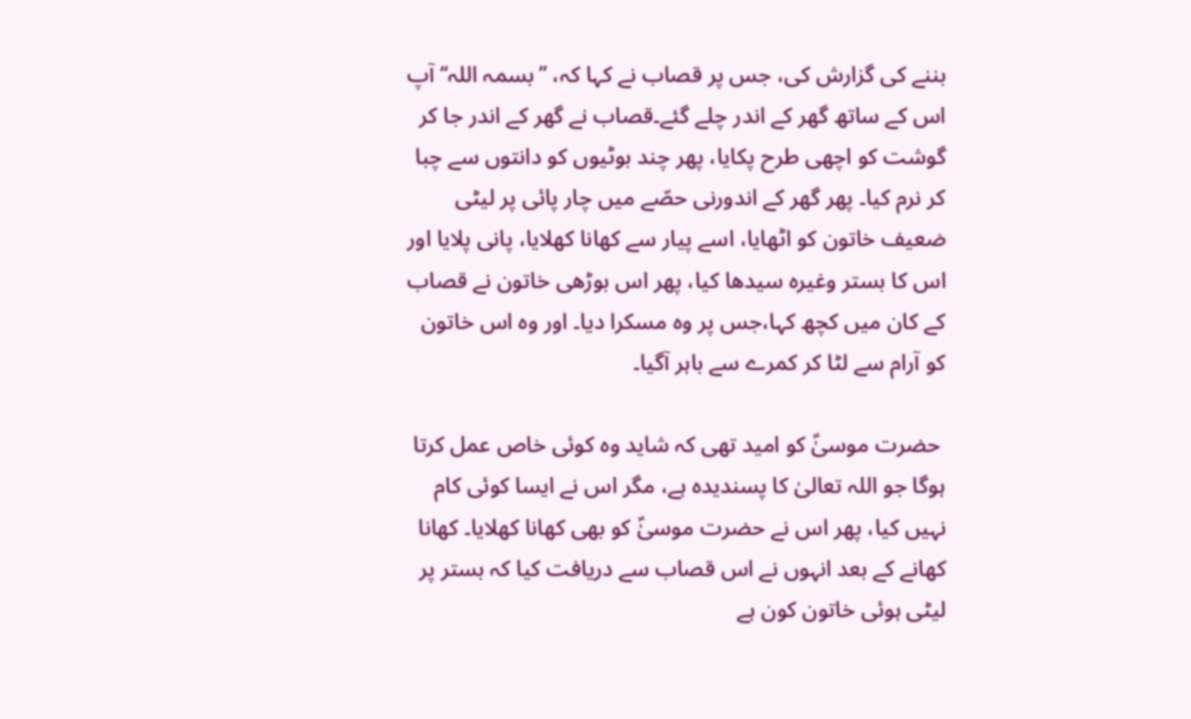بننے کی گزارش کی، جس پر قصاب نے کہا کہ، ’’بسمہ اللہ‘‘ آپ اس کے ساتھ گھر کے اندر چلے گئے۔قصاب نے گھر کے اندر جا کر  گوشت کو اچھی طرح پکایا، پھر چند بوٹیوں کو دانتوں سے چبا کر نرم کیا۔ پھر گھر کے اندورنی حصّے میں چار پائی پر لیٹی ضعیف خاتون کو اٹھایا، اسے پیار سے کھانا کھلایا، پانی پلایا اور اس کا بستر وغیرہ سیدھا کیا، پھر اس بوڑھی خاتون نے قصاب کے کان میں کچھ کہا،جس پر وہ مسکرا دیا۔ اور وہ اس خاتون کو آرام سے لٹا کر کمرے سے باہر آگیا۔

 حضرت موسیٰؑ کو امید تھی کہ شاید وہ کوئی خاص عمل کرتا ہوگا جو اللہ تعالیٰ کا پسندیدہ ہے، مگر اس نے ایسا کوئی کام نہیں کیا، پھر اس نے حضرت موسیٰؑ کو بھی کھانا کھلایا۔ کھانا کھانے کے بعد انہوں نے اس قصاب سے دریافت کیا کہ بستر پر لیٹی ہوئی خاتون کون ہے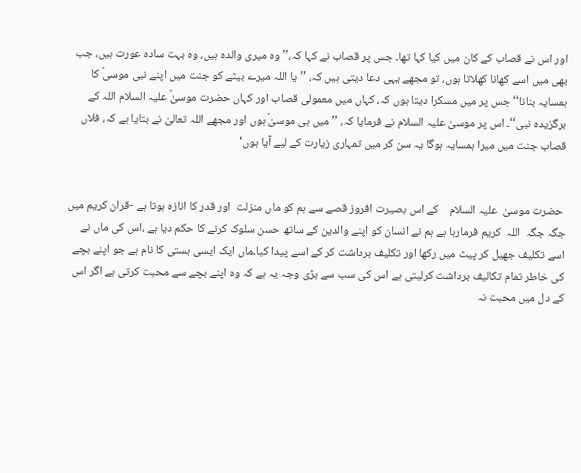اور اس نے قصاب کے کان میں کیا کہا تھا۔ جس پر قصاب نے کہا کہ،’’ وہ میری والدہ ہیں، وہ بہت سادہ عورت ہیں، جب بھی میں اسے کھانا کھلاتا ہوں، تو مجھے یہی دعا دیتی ہیں کہ، ’’یا اللہ میرے بیٹے کو جنت میں اپنے نبی موسیؑ کا ہمسایہ بنانا‘‘ جس پر میں مسکرا دیتا ہوں کہ، کہاں میں معمولی قصاب اور کہاں حضرت موسیٰؑ علیہ السلام اللہ کے برگزیدہ نبی‘‘۔ اس پر موسیٰ علیہ السلام نے فرمایا کہ، ’’میں ہی موسیٰؑ ہوں اور مجھے اللہ تعالیٰ نے بتایا ہے کہ، فلاں قصاب جنت میں میرا ہمسایہ ہوگا یہ سن کر میں تمہاری زیارت کے لیے آیا ہوں‘


 حضرت موسیٰ  علیہ السلام    کے اس بصیرت افروز قصے سے ہم کو ماں منزلت  اور قدر کا انازہ ہوتا ہے -قران کریم میں جگہ جگہ  اللہ  کریم فرمارہا ہے ہم نے انسان کو اپنے والدین کے ساتھ حسن سلوک کرنے کا حکم دیا ہے ،اس کی ماں نے اسے تکلیف جھیل کر پیٹ میں رکھا اور تکلیف برداشت کر کے اسے پیدا کیا۔ماں ایک ایسی ہستی کا نام ہے جو اپنے بچے کی خاطر تمام تکالیف برداشت کرلیتی ہے اس کی سب سے بڑی وجہ یہ ہے کہ وہ اپنے بچے سے محبت کرتی ہے اگر اس کے دل میں محبت نہ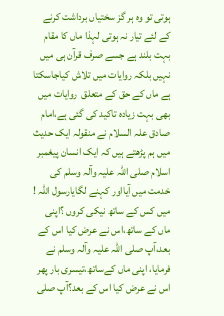ہوتی تو وہ ہر گز سختیاں برداشت کرنے کے لئے تیار نہ ہوتی لہذا ماں کا مقام بہت بلند ہے جسے صرف قرآن ہی میں نہیں بلکہ روایات میں تلاش کیاجاسکتا ہے ماں کے حق کے متعلق  روایات میں بھی بہت زیادہ تاکید کی گئی ہے،امام صادق علہ السلام نے منقولہ ایک حدیث میں ہم پڑھتے ہیں کہ ایک انسان پیغمبر اسلام صلی اللہ علیہ وآلہ وسلم کی خدمت میں آیااور کہنے لگایارسول اللہ ! میں کس کے ساتھ نیکی کروں ؟اپنی ماں کے ساتھ،اس نے عرض کیا اس کے بعد،آپ صلی اللہ علیہ وآلہ وسلم نے فرمایا، اپنی ماں کےساتھ،تیسری بار پھر اس نے عرض کیا اس کے بعد؟آپ صلی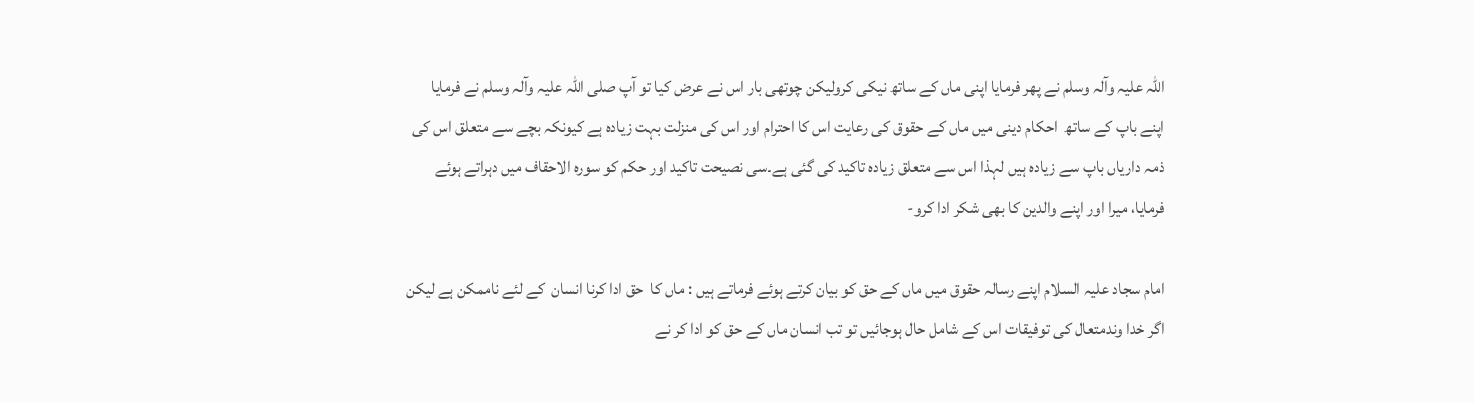اللہ علیہ وآلہ وسلم نے پھر فرمایا اپنی ماں کے ساتھ نیکی کرولیکن چوتھی بار اس نے عرض کیا تو آپ صلی اللہ علیہ وآلہ وسلم نے فرمایا اپنے باپ کے ساتھ  احکام دینی میں ماں کے حقوق کی رعایت اس کا احترام اور اس کی منزلت بہت زیادہ ہے کیونکہ بچے سے متعلق اس کی ذمہ داریاں باپ سے زیادہ ہیں لہذا اس سے متعلق زیادہ تاکید کی گئی ہے۔سی نصیحت تاکید اور حکم کو سورہ الاحقاف میں دہراتے ہوئے فرمایا، میرا اور اپنے والدین کا بھی شکر ادا کرو-

امام سجاد علیہ السلام اپنے رسالہ حقوق میں ماں کے حق کو بیان کرتے ہوئے فرماتے ہیں : ماں کا  حق ادا کرنا انسان  کے لئے ناممکن ہے لیکن اگر خدا وندمتعال کی توفیقات اس کے شامل حال ہوجائیں تو تب انسان ماں کے حق کو ادا کر نے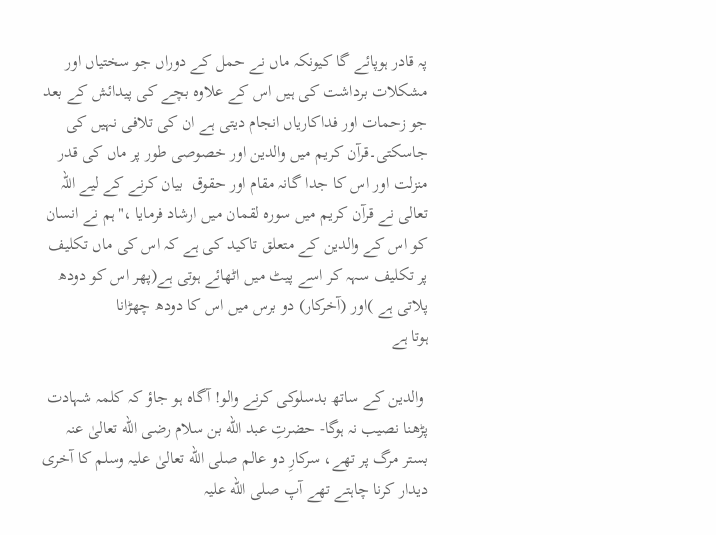پہ قادر ہوپائے گا کیونکہ ماں نے حمل کے دوراں جو سختیاں اور مشکلات برداشت کی ہیں اس کے علاوہ بچے کی پیدائش کے بعد جو زحمات اور فداکاریاں انجام دیتی ہے ان کی تلافی نہیں کی جاسکتی۔قرآن کریم میں والدین اور خصوصی طور پر ماں کی قدر منزلت اور اس کا جدا گانہ مقام اور حقوق  بیان کرنے کے لیے اللہ تعالی نے قرآن کریم میں سورہ لقمان میں ارشاد فرمایا ،"ہم نے انسان کو اس کے والدین کے متعلق تاکید کی ہے کہ اس کی ماں تکلیف پر تکلیف سہہ کر اسے پیٹ میں اٹھائے ہوتی ہے(پھر اس کو دودھ پلاتی ہے )اور (آخرکار) دو برس میں اس کا دودھ چھڑانا
ہوتا ہے

 والدین کے ساتھ بدسلوکی کرنے والو! آگاہ ہو جاؤ کہ کلمہ شہادت پڑھنا نصیب نہ ہوگا- حضرتِ عبد الله بن سلام رضی الله تعالیٰ عنہ بستر مرگ پر تھے، سرکارِ دو عالم صلی الله تعالیٰ علیہ وسلم کا آخری دیدار کرنا چاہتے تھے آپ صلی الله علیہ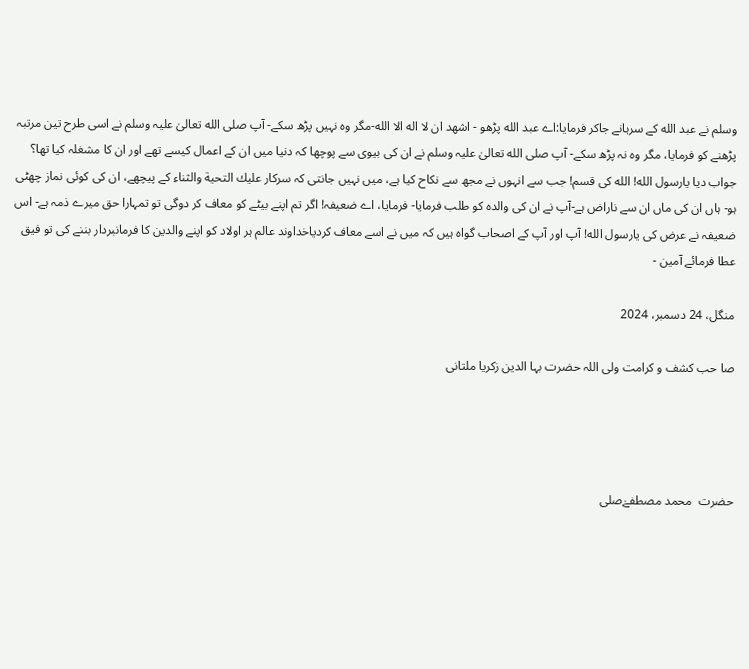وسلم نے عبد الله کے سرہانے جاکر فرمایا:اے عبد الله پڑھو - اشهد ان لا اله الا الله-مگر وہ نہیں پڑھ سکے- آپ صلی الله تعالیٰ علیہ وسلم نے اسی طرح تین مرتبہ پڑھنے کو فرمایا، مگر وہ نہ پڑھ سکے- آپ صلی الله تعالیٰ علیہ وسلم نے ان کی بیوی سے پوچھا کہ دنیا میں ان کے اعمال کیسے تھے اور ان کا مشغلہ کیا تھا؟ جواب دیا یارسول الله! الله کی قسم! جب سے انہوں نے مجھ سے نکاح کیا ہے، میں نہیں جانتی کہ سرکار عليك التحية والثناء کے پیچھے، ان کی کوئی نماز چھٹی ہو- ہاں ان کی ماں ان سے ناراض ہے-آپ نے ان کی والدہ کو طلب فرمایا- فرمایا، اے ضعیفہ! اگر تم اپنے بیٹے کو معاف کر دوگی تو تمہارا حق میرے ذمہ ہے- اس ضعیفہ نے عرض کی یارسول الله! آپ اور آپ کے اصحاب گواہ ہیں کہ میں نے اسے معاف کردیاخداوند عالم ہر اولاد کو اپنے والدین کا فرمانبردار بننے کی تو فیق عطا فرمائے آمین -

منگل، 24 دسمبر، 2024

صا حب کشف و کرامت ولی اللہ حضرت بہا الدین زکریا ملتانی




حضرت  محمد مصطفےٰصلی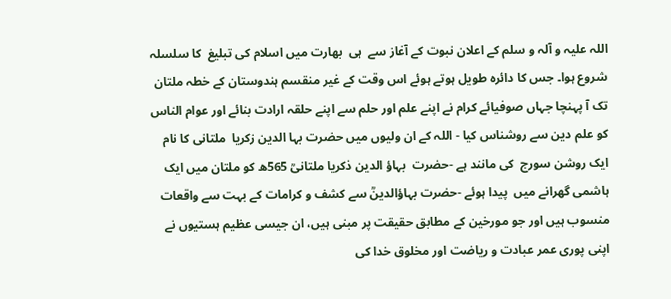اللہ علیہ و آلہ و سلم کے اعلان نبوت کے آغاز سے  ہی  بھارت میں اسلام کی تبلیغ  کا سلسلہ شروع ہوا۔ جس کا دائرہ طویل ہوتے ہوئے اس وقت کے غیر منقسم ہندوستان کے خطہ ملتان تک آ پہنچا جہاں صوفیائے کرام نے اپنے علم اور حلم سے اپنے حلقہ ارادت بنائے اور عوام الناس کو علم دین سے روشناس کیا - اللہ کے ان ولیوں میں حضرت بہا الدین زکریا  ملتانی کا نام ایک روشن سورج  کی مانند ہے -حضرت  بہاؤ الدین ذکریا ملتانیؒ 565ھ کو ملتان میں ایک ہاشمی گھرانے میں  پیدا ہوئے -حضرت بہاؤالدینؒ سے کشف و کرامات کے بہت سے واقعات منسوب ہیں اور جو مورخین کے مطابق حقیقت پر مبنی ہیں، ان جیسی عظیم ہستیوں نے اپنی پوری عمر عبادت و ریاضت اور مخلوق خدا کی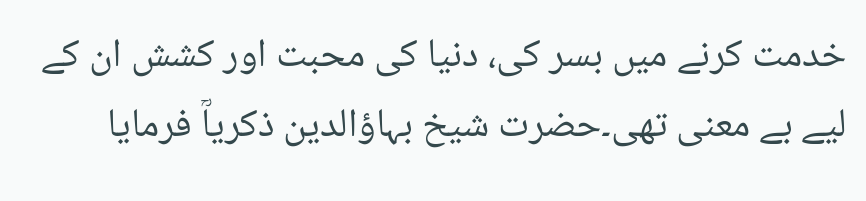خدمت کرنے میں بسر کی، دنیا کی محبت اور کشش ان کے لیے بے معنی تھی۔حضرت شیخ بہاؤالدین ذکریاؒ فرمایا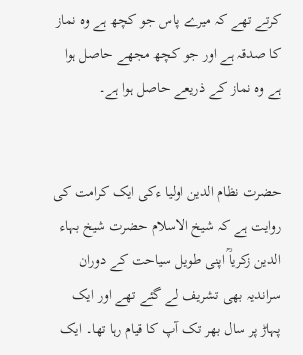کرتے تھے کہ میرے پاس جو کچھ ہے وہ نماز کا صدقہ ہے اور جو کچھ مجھے حاصل ہوا ہے وہ نماز کے ذریعے حاصل ہوا ہے۔


حضرت نظام الدین اولیا ءکی ایک کرامت کی روایت ہے کہ شیخ الاسلام حضرت شیخ بہاء الدین زکریاؒ اپنی طویل سیاحت کے دوران سراندیہ بھی تشریف لے گئے تھے اور ایک پہاڑ پر سال بھر تک آپ کا قیام رہا تھا۔ ایک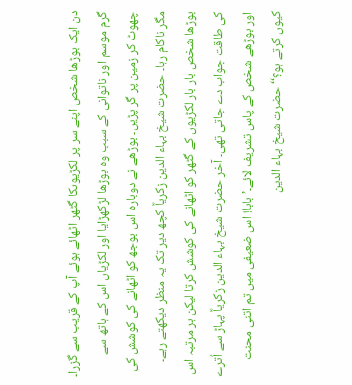دن ایک بوڑھا شخص اپنے سر پر لکڑیوںکا گٹھر اٹھائے ہوئے آپ کے قریب سے گزرا۔ گرم موسم اور ناتوانی کے سبب وہ بوڑھا لڑکھڑایا اور لکڑیاں اس کے ہاتھ سے چھوٹ کر زمین پر گر پڑیں۔ بوڑھے نے دوبارہ اس بوجھ کو اٹھانے کی کوشش کی مگر ناکام رہا۔ حضرت شیخ بہاء الدین زکریاؒ کچھ دیر تک یہ منظر دیکھتے رہے۔ بوڑھا شخص بار بار لکڑیوں کے گٹھر کو اٹھانے کی کوشش کرتا لیکن ہر مرتبہ اس کی طاقت جواب دے جاتی تھی۔ آخر حضرت شیخ بہاء الدین زکریاؒ پہاڑ سے اُترے اور بوڑھے شخص کے پاس تشریف لائے۔’بابا! اس ضعیفی میں تم اتنی محنت کیوں کرتے ہو؟‘‘ حضرت شیخ بہاء الدین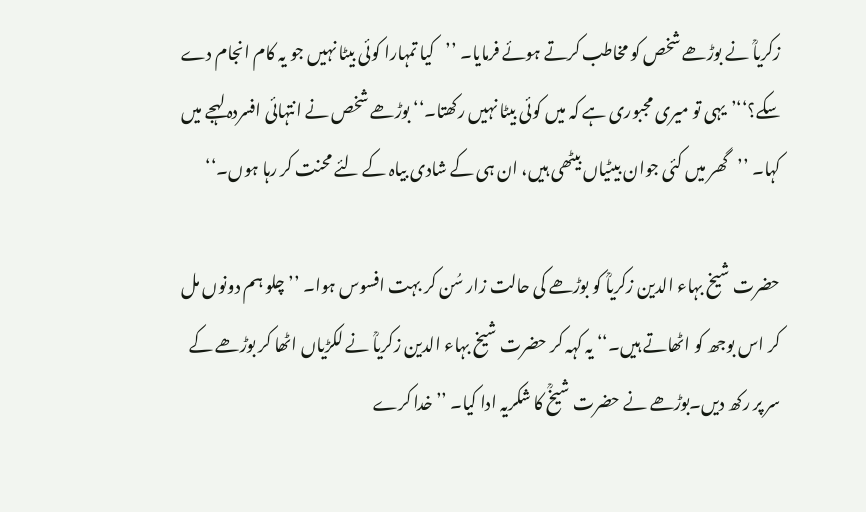زکریاؒ نے بوڑھے شخص کو مخاطب کرتے ہوئے فرمایا۔ ’’کیا تمہارا کوئی بیٹا نہیں جو یہ کام انجام دے سکے؟‘‘’یہی تو میری مجبوری ہے کہ میں کوئی بیٹا نہیں رکھتا۔‘‘ بوڑھے شخص نے انتہائی افسردہ لہجے میں کہا۔ ’’گھر میں کئی جوان بیٹیاں بیٹھی ہیں، ان ہی کے شادی بیاہ کے لئے محنت کر رہا ہوں۔‘‘

حضرت شیخ بہاء الدین زکریاؒ کو بوڑھے کی حالت زار سُن کر بہت افسوس ہوا۔ ’’چلو ہم دونوں مل کر اس بوجھ کو اٹھاتے ہیں۔‘‘ یہ کہہ کر حضرت شیخ بہاء الدین زکریاؒ نے لکڑیاں اٹھا کر بوڑھے کے سر پر رکھ دیں۔بوڑھے نے حضرت شیخؒ کا شکریہ ادا کیا۔ ’’خدا کرے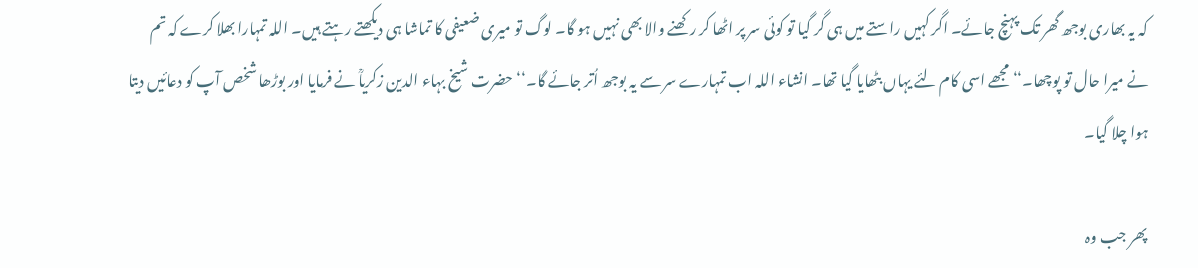کہ یہ بھاری بوجھ گھر تک پہنچ جائے۔ اگر کہیں راستے میں ہی گر گیا تو کوئی سر پر اٹھا کر رکھنے والا بھی نہیں ہو گا۔ لوگ تو میری ضعیفی کا تماشا ہی دیکھتے رہتے ہیں۔ اللہ تمہارا بھلا کرے کہ تم نے میرا حال تو پوچھا۔‘‘مجھے اسی کام لئے یہاں بٹھایا گیا تھا۔ انشاء اللہ اب تمہارے سر سے یہ بوجھ اُتر جائے گا۔‘‘ حضرت شیخ بہاء الدین زکریاؒ نے فرمایا اور بوڑھا شخص آپ کو دعائیں دیتا ہوا چلا گیا۔

پھر جب وہ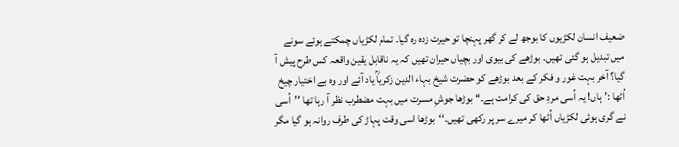ضعیف انسان لکڑیوں کا بوجھ لے کر گھر پہنچا تو حیرت زدہ رہ گیا۔ تمام لکڑیاں چمکتے ہوئے سونے میں تبدیل ہو گئی تھیں۔ بوڑھے کی بیوی اور بچیاں حیران تھیں کہ یہ ناقابل یقین واقعہ کس طرح پیش آ گیا؟ آخر بہت غور و فکر کے بعد بوڑھے کو حضرت شیخ بہاء الدین زکریاؒ یاد آئے اور وہ بے اختیار چیخ اُٹھا :’ہاں! یہ اُسی مردِ حق کی کرامت ہے۔‘‘ بوڑھا جوشِ مسرت میں بہت مضطرب نظر آ رہا تھا ’’اُسی نے گری ہوئی لکڑیاں اُٹھا کر میرے سر پر رکھی تھیں۔‘‘بوڑھا اسی وقت پہاڑ کی طرف روانہ ہو گیا مگر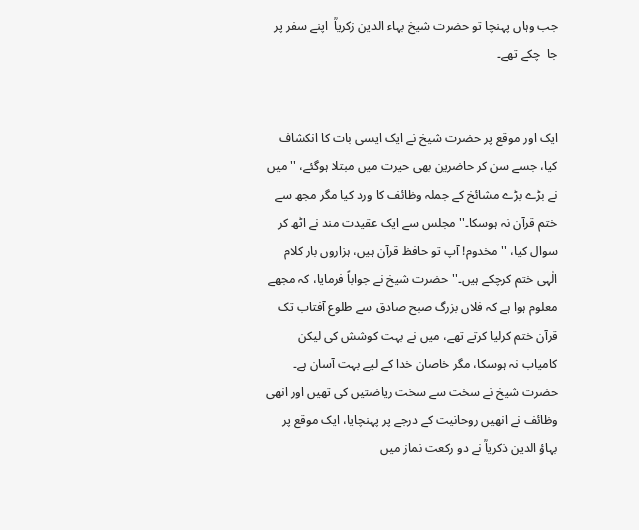جب وہاں پہنچا تو حضرت شیخ بہاء الدین زکریاؒ  اپنے سفر پر  جا  چکے تھے۔


ایک اور موقع پر حضرت شیخ نے ایک ایسی بات کا انکشاف کیا، جسے سن کر حاضرین بھی حیرت میں مبتلا ہوگئے، ''میں نے بڑے بڑے مشائخ کے جملہ وظائف کا ورد کیا مگر مجھ سے ختم قرآن نہ ہوسکا۔'' مجلس سے ایک عقیدت مند نے اٹھ کر سوال کیا، ''مخدوم! آپ تو حافظ قرآن ہیں، ہزاروں بار کلام الٰہی ختم کرچکے ہیں۔''حضرت شیخ نے جواباً فرمایا، کہ مجھے معلوم ہوا ہے کہ فلاں بزرگ صبح صادق سے طلوع آفتاب تک قرآن ختم کرلیا کرتے تھے، میں نے بہت کوشش کی لیکن کامیاب نہ ہوسکا، مگر خاصان خدا کے لیے بہت آسان ہے۔ حضرت شیخ نے سخت سے سخت ریاضتیں کی تھیں اور انھی وظائف نے انھیں روحانیت کے درجے پر پہنچایا، ایک موقع پر بہاؤ الدین ذکریاؒ نے دو رکعت نماز میں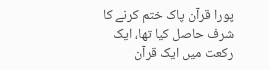پورا قرآن پاک ختم کرنے کا شرف حاصل کیا تھا، ایک رکعت میں ایک قرآن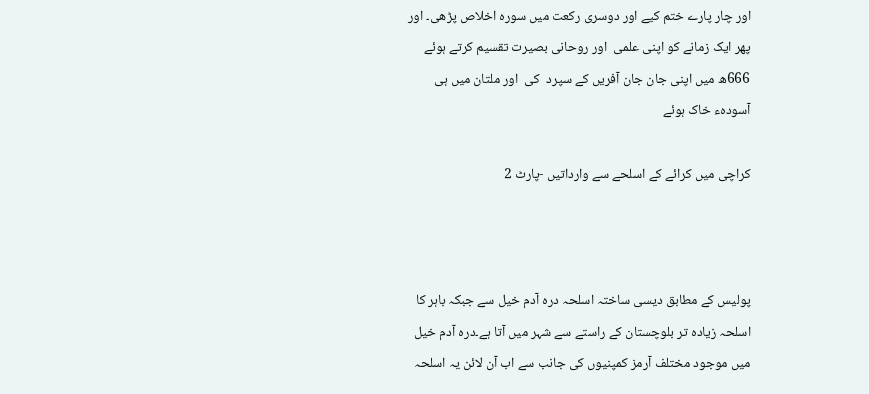اور چار پارے ختم کیے اور دوسری رکعت میں سورہ اخلاص پڑھی۔ اور پھر ایک زمانے کو اپنی علمی  اور روحانی بصیرت تقسیم کرتے ہوئے 666ھ میں اپنی جان جان آفریں کے سپرد  کی  اور ملتان میں ہی آسودہء خاک ہوئے

کراچی میں کرائے کے اسلحے سے وارداتیں -پارٹ 2



پولیس کے مطابق دیسی ساختہ اسلحہ درہ آدم خیل سے جبکہ باہر کا اسلحہ زیادہ تر بلوچستان کے راستے سے شہر میں آتا ہے۔درہ آدم خیل میں موجود مختلف آرمز کمپنیوں کی جانب سے اب آن لائن یہ اسلحہ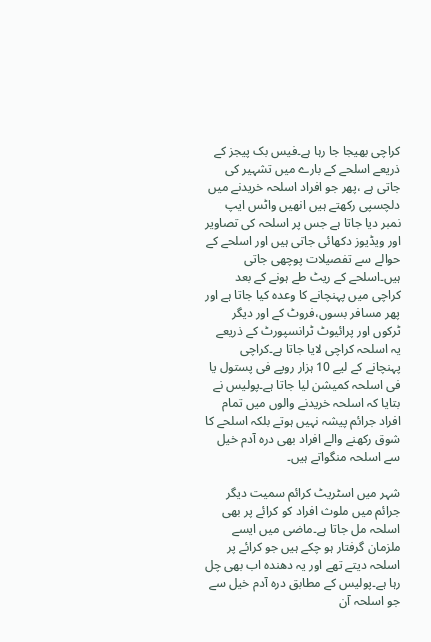کراچی بھیجا جا رہا ہے۔فیس بک پیجز کے ذریعے اسلحے کے بارے میں تشہیر کی جاتی ہے ،پھر جو افراد اسلحہ خریدنے میں دلچسپی رکھتے ہیں انھیں واٹس ایپ نمبر دیا جاتا ہے جس پر اسلحہ کی تصاویر اور ویڈیوز دکھائی جاتی ہیں اور اسلحے کے حوالے سے تفصیلات پوچھی جاتی ہیں۔اسلحے کے ریٹ طے ہونے کے بعد کراچی میں پہنچانے کا وعدہ کیا جاتا ہے اور پھر مسافر بسوں،فروٹ کے اور دیگر ٹرکوں اور پرائیوٹ ٹرانسپورٹ کے ذریعے یہ اسلحہ کراچی لایا جاتا ہے۔کراچی پہنچانے کے لیے 10 ہزار روپے فی پستول یا فی اسلحہ کمیشن لیا جاتا ہے۔پولیس نے بتایا کہ اسلحہ خریدنے والوں میں تمام افراد جرائم پیشہ نہیں ہوتے بلکہ اسلحے کا شوق رکھنے والے افراد بھی درہ آدم خیل سے اسلحہ منگواتے ہیں۔

شہر میں اسٹریٹ کرائم سمیت دیگر جرائم میں ملوث افراد کو کرائے پر بھی اسلحہ مل جاتا ہے۔ماضی میں ایسے ملزمان گرفتار ہو چکے ہیں جو کرائے پر اسلحہ دیتے تھے اور یہ دھندہ اب بھی چل رہا ہے۔پولیس کے مطابق درہ آدم خیل سے جو اسلحہ آن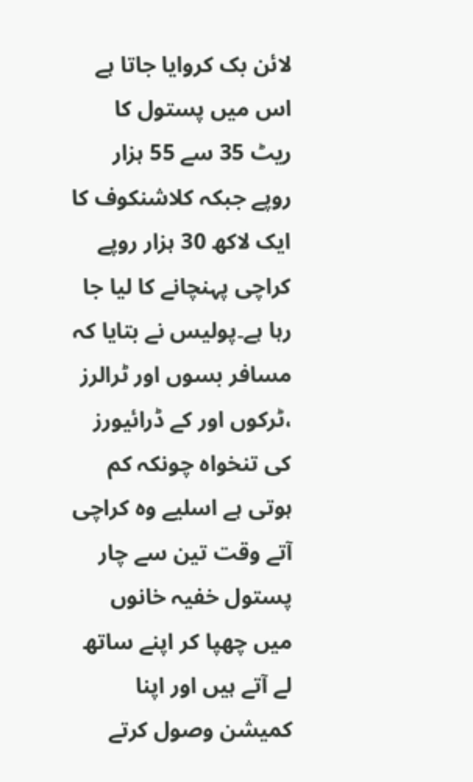لائن بک کروایا جاتا ہے اس میں پستول کا ریٹ 35 سے 55 ہزار روپے جبکہ کلاشنکوف کا ایک لاکھ 30 ہزار روپے کراچی پہنچانے کا لیا جا رہا ہے۔پولیس نے بتایا کہ مسافر بسوں اور ٹرالرز ،ٹرکوں اور کے ڈرائیورز کی تنخواہ چونکہ کم ہوتی ہے اسلیے وہ کراچی آتے وقت تین سے چار پستول خفیہ خانوں میں چھپا کر اپنے ساتھ لے آتے ہیں اور اپنا کمیشن وصول کرتے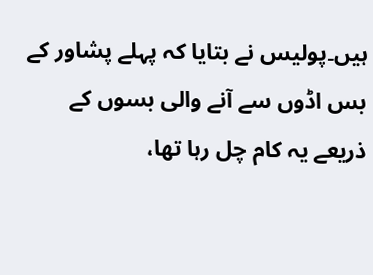ہیں۔پولیس نے بتایا کہ پہلے پشاور کے بس اڈوں سے آنے والی بسوں کے ذریعے یہ کام چل رہا تھا،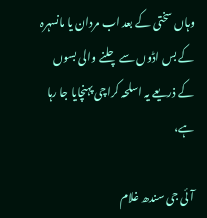وہاں سختی کے بعد اب مردان یا مانسہرہ کے بس اڈوں سے چلنے والی بسوں کے ذریعے یہ اسلحہ کراچی پہنچایا جا رہا ہے،

آئی جی سندھ غلام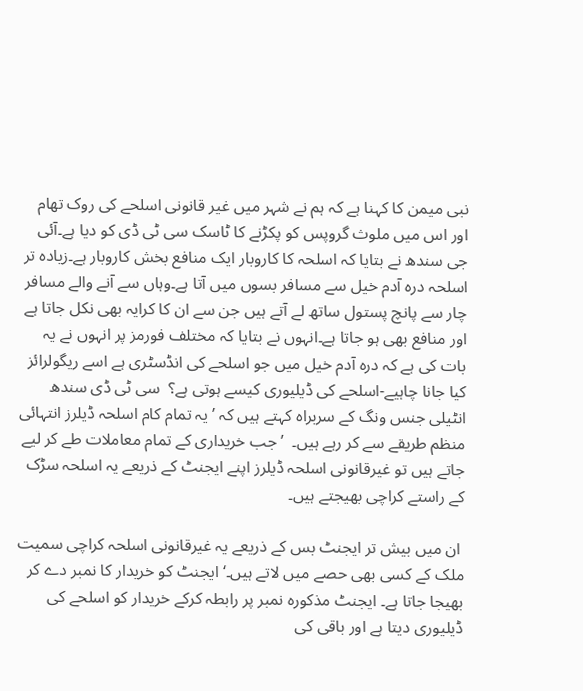نبی میمن کا کہنا ہے کہ ہم نے شہر میں غیر قانونی اسلحے کی روک تھام اور اس میں ملوث گروپس کو پکڑنے کا ٹاسک سی ٹی ڈی کو دیا ہے۔آئی جی سندھ نے بتایا کہ اسلحہ کا کاروبار ایک منافع بخش کاروبار ہے۔زیادہ تر اسلحہ درہ آدم خیل سے مسافر بسوں میں آتا ہے۔وہاں سے آنے والے مسافر چار سے پانچ پستول ساتھ لے آتے ہیں جن سے ان کا کرایہ بھی نکل جاتا ہے اور منافع بھی ہو جاتا ہے۔انہوں نے بتایا کہ مختلف فورمز پر انہوں نے یہ بات کی ہے کہ درہ آدم خیل میں جو اسلحے کی انڈسٹری ہے اسے ریگولرائز کیا جانا چاہیے-اسلحے کی ڈیلیوری کیسے ہوتی ہے؟  سی ٹی ڈی سندھ انٹیلی جنس ونگ کے سربراہ کہتے ہیں کہ ’یہ تمام کام اسلحہ ڈیلرز انتہائی منظم طریقے سے کر رہے ہیں۔  ’جب خریداری کے تمام معاملات طے کر لیے جاتے ہیں تو غیرقانونی اسلحہ ڈیلرز اپنے ایجنٹ کے ذریعے یہ اسلحہ سڑک کے راستے کراچی بھیجتے ہیں۔

 ان میں بیش تر ایجنٹ بس کے ذریعے یہ غیرقانونی اسلحہ کراچی سمیت ملک کے کسی بھی حصے میں لاتے ہیں۔‘ ایجنٹ کو خریدار کا نمبر دے کر بھیجا جاتا ہے۔ ایجنٹ مذکورہ نمبر پر رابطہ کرکے خریدار کو اسلحے کی ڈیلیوری دیتا ہے اور باقی کی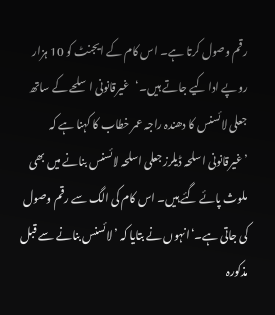رقم وصول کرتا ہے۔ اس کام کے ایجنٹ کو 10 ہزار روپے ادا کیے جاتے ہیں۔‘   غیرقانونی اسلحے کے ساتھ جعلی لائسنس کا دھندہ راجہ عمر خطاب کا کہنا ہے کہ ’غیرقانونی اسلحہ ڈیلرز جعلی اسلحہ لائسنس بنانے میں بھی ملوث پائے گئے ہیں۔ اس کام کی الگ سے رقم وصول کی جاتی ہے۔‘انہوں نے بتایا کہ ’لائسنس بنانے سے قبل مذکورہ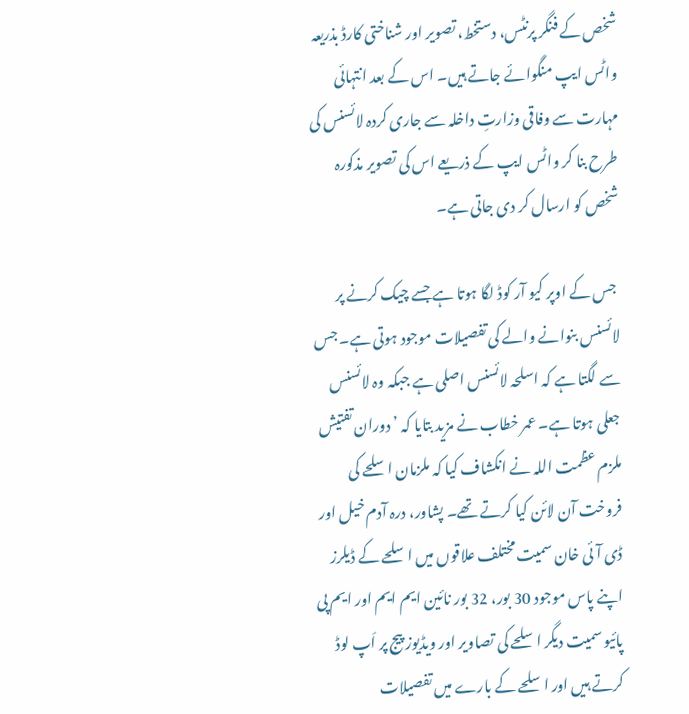شخص کے فنگر پرنٹس، دستخط، تصویر اور شناختی کارڈ بذریعہ واٹس ایپ منگوائے جاتے ہیں۔ اس کے بعد انتہائی مہارت سے وفاقی وزارتِ داخلہ سے جاری کردہ لائسنس کی طرح بنا کر واٹس ایپ کے ذریعے اس کی تصویر مذکورہ شخص کو ارسال کر دی جاتی ہے۔

 جس کے اوپر کیو آر کوڈ لگا ہوتا ہے جسے چیک کرنے پر لائسنس بنوانے والے کی تفصیلات موجود ہوتی ہے۔ جس سے لگتا ہے کہ اسلحہ لائسنس اصلی ہے جبکہ وہ لائسنس جعلی ہوتا ہے۔ عمر خطاب نے مزید بتایا کہ ’دوران تفتیش ملزم عظمت اللہ نے انکشاف کیا کہ ملزمان اسلحے کی فروخت آن لائن کیا کرتے تھے۔ پشاور، درہ آدم خیل اور ڈی آئی خان سمیت مختلف علاقوں میں اسلحے کے ڈیلرز اپنے پاس موجود 30 بور، 32 بور نائین ایم ایم اور ایم پی پائیو سمیت دیگر اسلحے کی تصاویر اور ویڈیوز پیج پر اَپ لوڈ کرتے ہیں اور اسلحے کے بارے میں تفصیلات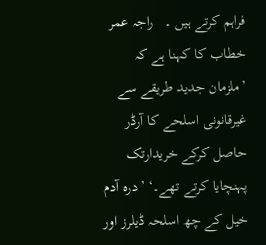فراہم کرتے ہیں ۔   راجہ عمر خطاب کا کہنا ہے کہ ’ملزمان جدید طریقے سے غیرقانونی اسلحے کا آرڈر حاصل کرکے خریدارتک پہنچایا کرتے تھے۔‘ ’درہ آدم خیل کے چھ اسلحہ ڈیلرز اور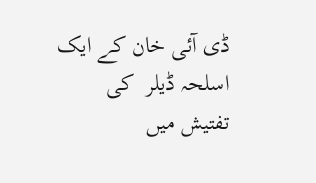ڈی آئی خان کے ایک اسلحہ ڈیلر  کی تفتیش میں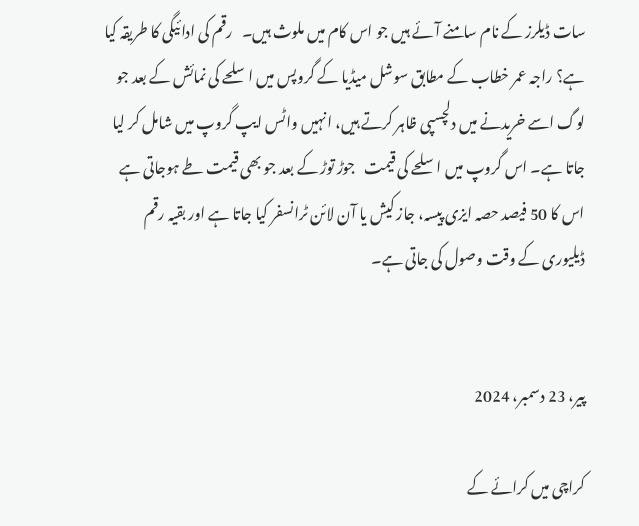سات ڈیلرز کے نام سامنے آئے ہیں جو اس کام میں ملوث ہیں۔   رقم کی ادائیگی کا طریقہ کیا ہے؟ راجہ عمر خطاب کے مطابق سوشل میڈیا کے گروپس میں اسلحے کی نمائش کے بعد جو لوگ اسے خریدنے میں دلچسپی ظاہر کرتے ہیں، انہیں واٹس ایپ گروپ میں شامل کر لیا جاتا ہے۔ اس گروپ میں اسلحے کی قیمت   جوڑ توڑ کے بعد جو بھی قیمت طے ہوجاتی ہے اس کا 50 فیصد حصہ ایزی پیسہ، جاز کیش یا آن لائن ٹرانسفر کیا جاتا ہے اور بقیہ رقم ڈیلیوری کے وقت وصول کی جاتی ہے۔


پیر، 23 دسمبر، 2024

کراچی میں کرائے کے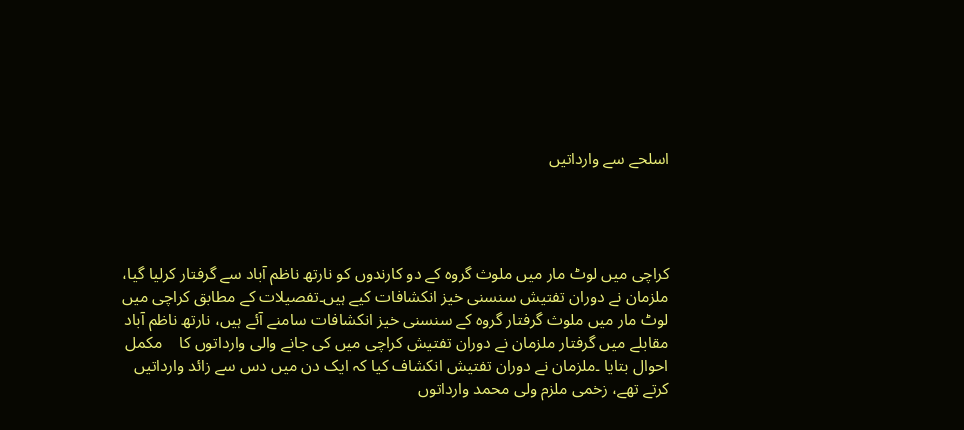اسلحے سے وارداتیں




کراچی میں لوٹ مار میں ملوث گروہ کے دو کارندوں کو نارتھ ناظم آباد سے گرفتار کرلیا گیا، ملزمان نے دوران تفتیش سنسنی خیز انکشافات کیے ہیں۔تفصیلات کے مطابق کراچی میں لوٹ مار میں ملوث گرفتار گروہ کے سنسنی خیز انکشافات سامنے آئے ہیں، نارتھ ناظم آباد مقابلے میں گرفتار ملزمان نے دوران تفتیش کراچی میں کی جانے والی وارداتوں کا    مکمل احوال بتایا ۔ملزمان نے دوران تفتیش انکشاف کیا کہ ایک دن میں دس سے زائد وارداتیں کرتے تھے، زخمی ملزم ولی محمد وارداتوں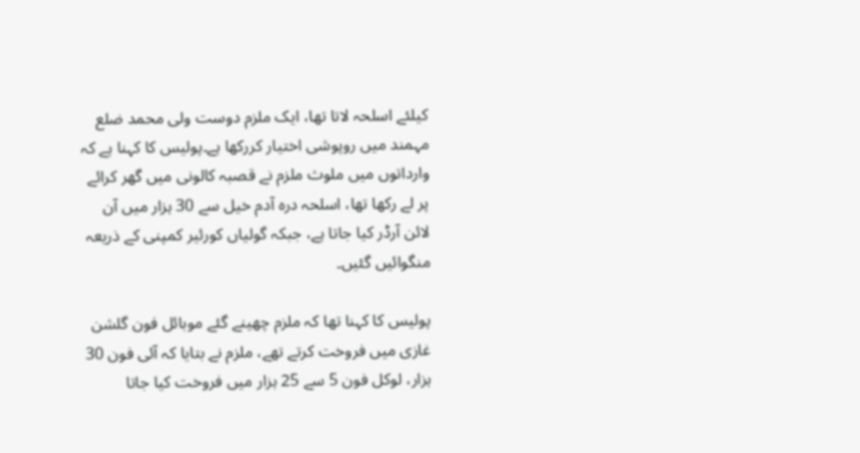کیلئے اسلحہ لاتا تھا، ایک ملزم دوست ولی محمد ضلع مہمند میں روپوشی اختیار کررکھا ہے۔پولیس کا کہنا ہے کہ وارداتوں میں ملوث ملزم نے قصبہ کالونی میں گھر کرائے پر لے رکھا تھا، اسلحہ درہ آدم خیل سے 30 ہزار میں آن لائن آرڈر کیا جاتا ہے، جبکہ گولیاں کورئیر کمپنی کے ذریعہ منگوائیں گئیں۔

پولیس کا کہنا تھا کہ ملزم چھینے گئے موبائل فون گلشن غازی میں فروخت کرتے تھے، ملزم نے بتایا کہ آئی فون 30 ہزار، لوکل فون 5 سے 25 ہزار میں فروخت کیا جاتا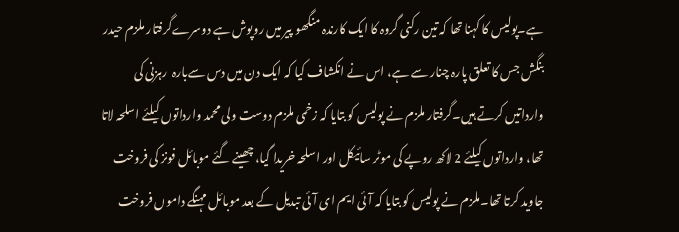ہے۔پولیس کا کہنا تھا کہ تین رکنی گروہ کا ایک کارندہ منگھو پیر میں روپوش ہے دوسرےگرفتار ملزم حیدر بنگش جس کا تعلق پارہ چنار سے ہے، اس نے انکشاف کیا کہ ایک دن میں دس سےبارہ  رہزنی کی وارداتیں کرتے ہیں۔گرفتار ملزم نے پولیس کو بتایا کہ زخمی ملزم دوست ولی محمد وارداتوں کیلئے اسلحہ لاتا تھا، وارداتوں کیلئے 2 لاکھ روپے کی موٹر سائیکل اور اسلحہ خریدا گیا، چھینے گئے موبائل فونز کی فروخت جاوید کرتا تھا۔ملزم نے پولیس کو بتایا کہ آئی ایم ای آئی تبدیل کے بعد موبائل مہنگے داموں فروخت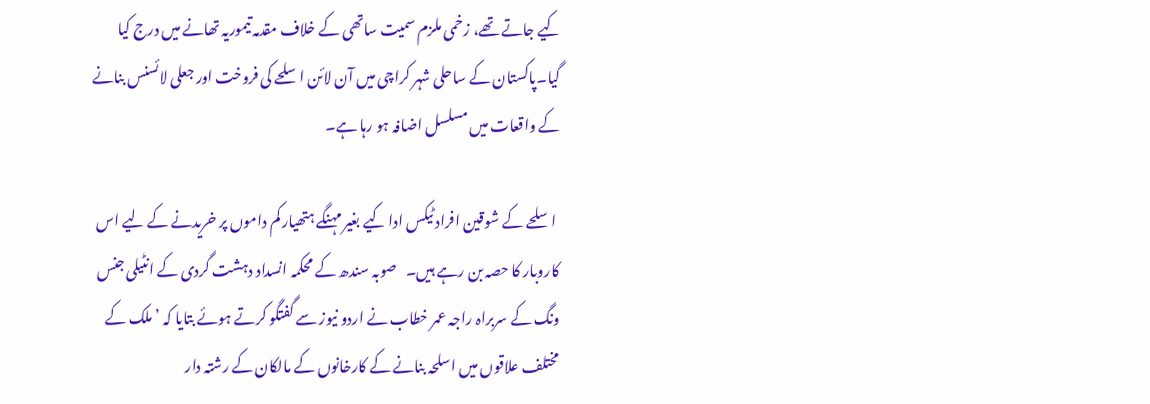کیے جاتے تھے، زخمی ملزم سمیت ساتھی کے خلاف مقدمہ تیموریہ تھانے میں درج کیا گیا۔پاکستان کے ساحلی شہر کراچی میں آن لائن اسلحے کی فروخت اور جعلی لائسنس بنانے کے واقعات میں مسلسل اضافہ ہو رہا ہے۔

 اسلحے کے شوقین افراد ٹیکس ادا کیے بغیر مہنگے ہتھیار کم داموں پر خریدنے کے لیے اس کاروبار کا حصہ بن رہے ہیں۔   صوبہ سندھ کے محکمہ انسداد دہشت گردی کے انٹیلی جنس ونگ کے سربراہ راجہ عمر خطاب نے اردو نیوز سے گفتگو کرتے ہوئے بتایا کہ ’ملک کے مختلف علاقوں میں اسلحہ بنانے کے کارخانوں کے مالکان کے رشتہ دار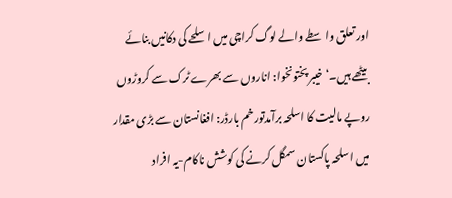اور تعلق واسطے والے لوگ کراچی میں اسلحے کی دکانیں بنائے بیٹھے ہیں۔‘ خیبر پختونخوا: اناروں سے بھرے ٹرک سے کروڑوں روپے مالیت کا اسلحہ برآمدتورخم بارڈر: افغانستان سے بڑی مقدار میں اسلحہ پاکستان سمگل کرنے کی کوشش ناکام-یہ افراد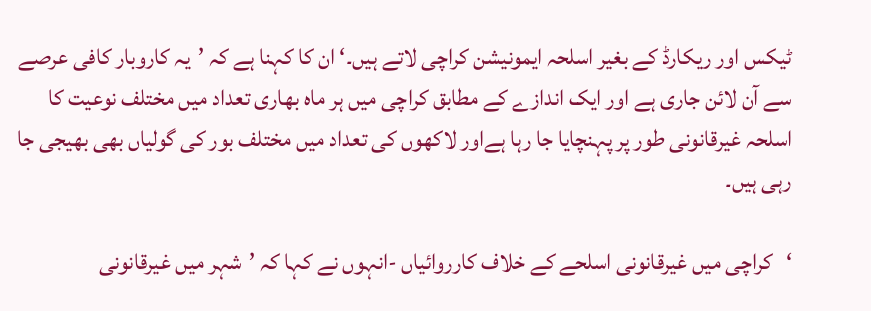ٹیکس اور ریکارڈ کے بغیر اسلحہ ایمونیشن کراچی لاتے ہیں۔‘ ان کا کہنا ہے کہ ’یہ کاروبار کافی عرصے سے آن لائن جاری ہے اور ایک اندازے کے مطابق کراچی میں ہر ماہ بھاری تعداد میں مختلف نوعیت کا اسلحہ غیرقانونی طور پر پہنچایا جا رہا ہےاور لاکھوں کی تعداد میں مختلف بور کی گولیاں بھی بھیجی جا رہی ہیں۔

‘   کراچی میں غیرقانونی اسلحے کے خلاف کارروائیاں -انہوں نے کہا کہ ’شہر میں غیرقانونی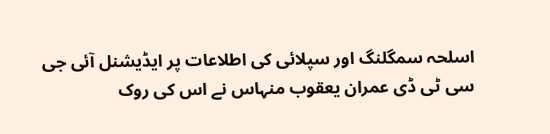اسلحہ سمگلنگ اور سپلائی کی اطلاعات پر ایڈیشنل آئی جی سی ٹی ڈی عمران یعقوب منہاس نے اس کی روک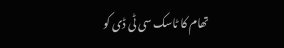تھام کا ٹاسک سی ٹی ڈی کو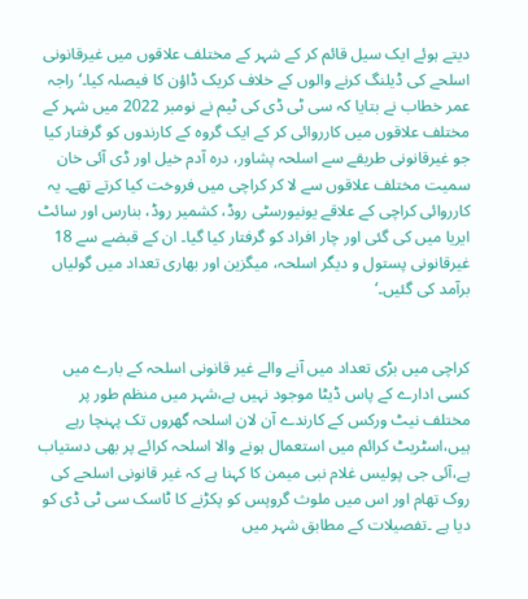دیتے ہوئے ایک سیل قائم کر کے شہر کے مختلف علاقوں میں غیرقانونی اسلحے کی ڈیلنگ کرنے والوں کے خلاف کریک ڈاؤن کا فیصلہ کیا۔‘ راجہ عمر خطاب نے بتایا کہ سی ٹی ڈی کی ٹیم نے نومبر 2022 میں شہر کے مختلف علاقوں میں کارروائی کر کے ایک گروہ کے کارندوں کو گرفتار کیا جو غیرقانونی طریقے سے اسلحہ پشاور، درہ آدم خیل اور ڈی آئی خان سمیت مختلف علاقوں سے لا کر کراچی میں فروخت کیا کرتے تھے۔ یہ کارروائی کراچی کے علاقے یونیورسٹی روڈ، کشمیر روڈ، بنارس اور سائٹ ایریا میں کی گئی اور چار افراد کو گرفتار کیا گیا۔ ان کے قبضے سے 18 غیرقانونی پستول و دیگر اسلحہ، میگزین اور بھاری تعداد میں گولیاں برآمد کی گئیں۔‘


کراچی میں بڑی تعداد میں آنے والے غیر قانونی اسلحہ کے بارے میں کسی ادارے کے پاس ڈیٹا موجود نہیں ہے،شہر میں منظم طور پر مختلف نیٹ ورکس کے کارندے آن لان اسلحہ گھروں تک پہنچا رہے ہیں،اسٹریٹ کرائم میں استعمال ہونے والا اسلحہ کرائے پر بھی دستیاب ہے،آئی جی پولیس غلام نبی میمن کا کہنا ہے کہ غیر قانونی اسلحے کی روک تھام اور اس میں ملوث گروپس کو پکڑنے کا ٹاسک سی ٹی ڈی کو دیا ہے ۔تفصیلات کے مطابق شہر میں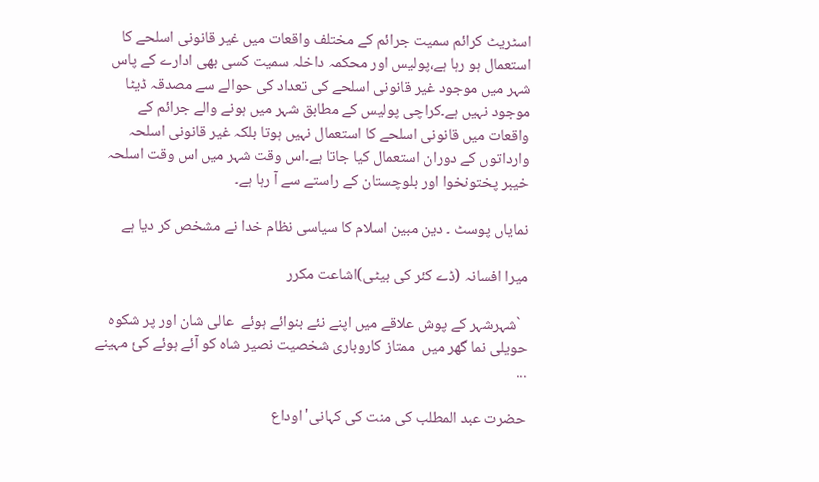اسٹریٹ کرائم سمیت جرائم کے مختلف واقعات میں غیر قانونی اسلحے کا استعمال ہو رہا ہے،پولیس اور محکمہ داخلہ سمیت کسی بھی ادارے کے پاس شہر میں موجود غیر قانونی اسلحے کی تعداد کی حوالے سے مصدقہ ڈیٹا موجود نہیں ہے۔کراچی پولیس کے مطابق شہر میں ہونے والے جرائم کے واقعات میں قانونی اسلحے کا استعمال نہیں ہوتا بلکہ غیر قانونی اسلحہ وارداتوں کے دوران استعمال کیا جاتا ہے۔اس وقت شہر میں اس وقت اسلحہ خیبر پختونخوا اور بلوچستان کے راستے سے آ رہا ہے۔

نمایاں پوسٹ ۔ دین مبین اسلام کا سیاسی نظام خدا نے مشخص کر دیا ہے

میرا افسانہ (ڈے کئر کی بیٹی)اشاعت مکرر

  `شہرشہر کے پوش علاقے میں اپنے نئے بنوائے ہوئے  عالی شان اور پر شکوہ حویلی نما گھر میں  ممتاز کاروباری شخصیت نصیر شاہ کو آئے ہوئے کئ مہینے ...

حضرت عبد المطلب کی منت کی کہانی'اوداع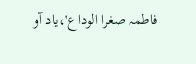فاطمہ صغرا الوداع'،یاد آو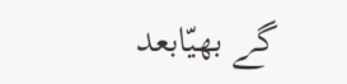گے بھیّابعد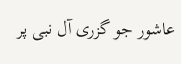عاشور جو گزری آل نبی پر